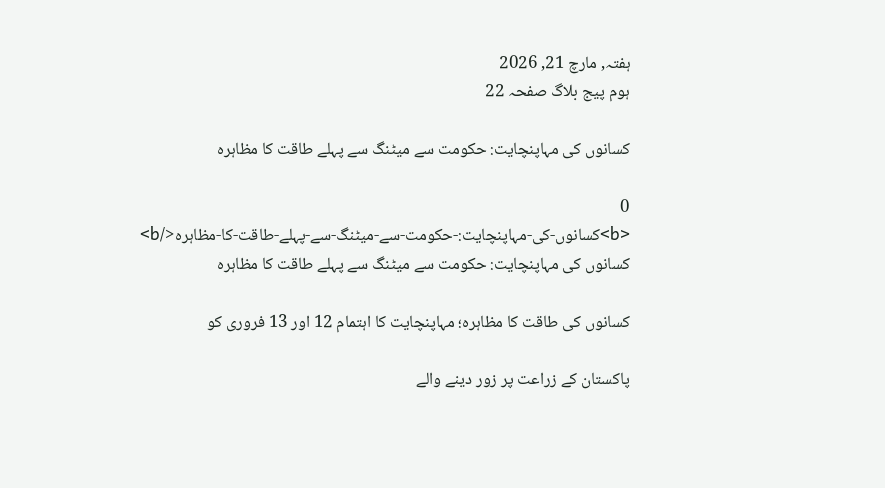ہفتہ, مارچ 21, 2026
ہوم پیج بلاگ صفحہ 22

کسانوں کی مہاپنچایت: حکومت سے میٹنگ سے پہلے طاقت کا مظاہرہ

0
<b>کسانوں-کی-مہاپنچایت:-حکومت-سے-میٹنگ-سے-پہلے-طاقت-کا-مظاہرہ</b>
کسانوں کی مہاپنچایت: حکومت سے میٹنگ سے پہلے طاقت کا مظاہرہ

کسانوں کی طاقت کا مظاہرہ؛ مہاپنچایت کا اہتمام 12 اور 13 فروری کو

پاکستان کے زراعت پر زور دینے والے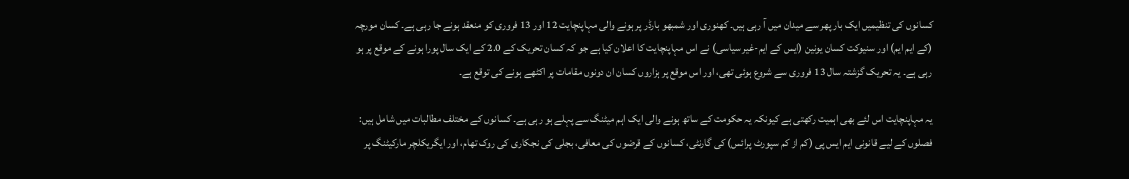کسانوں کی تنظیمیں ایک بار پھر سے میدان میں آ رہی ہیں۔ کھنوری اور شمبھو بارڈر پر ہونے والی مہاپنچایت 12 اور 13 فروری کو منعقد ہونے جا رہی ہے۔ کسان مورچہ (کے ایم ایم) اور سنیوکت کسان یونین (ایس کے ایم-غیر سیاسی) نے اس مہاپنچایت کا اعلان کیا ہے جو کہ کسان تحریک کے 2.0 کے ایک سال پورا ہونے کے موقع پر ہو رہی ہے۔ یہ تحریک گزشتہ سال 13 فروری سے شروع ہوئی تھی، اور اس موقع پر ہزاروں کسان ان دونوں مقامات پر اکٹھے ہونے کی توقع ہے۔

یہ مہاپنچایت اس لئے بھی اہمیت رکھتی ہے کیونکہ یہ حکومت کے ساتھ ہونے والی ایک اہم میٹنگ سے پہلے ہو رہی ہے۔ کسانوں کے مختلف مطالبات میں شامل ہیں: فصلوں کے لیے قانونی ایم ایس پی (کم از کم سپورٹ پرائس) کی گارنٹی، کسانوں کے قرضوں کی معافی، بجلی کی نجکاری کی روک تھام، اور ایگریکلچر مارکیٹنگ پر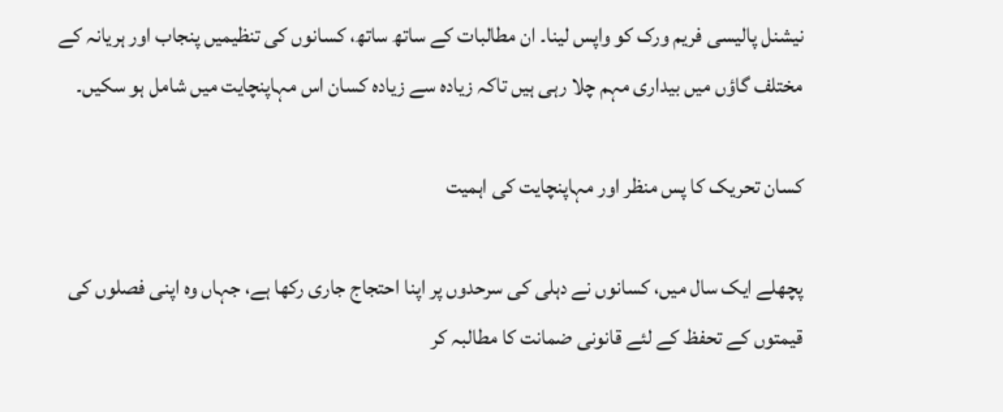نیشنل پالیسی فریم ورک کو واپس لینا۔ ان مطالبات کے ساتھ ساتھ، کسانوں کی تنظیمیں پنجاب اور ہریانہ کے مختلف گاؤں میں بیداری مہم چلا رہی ہیں تاکہ زیادہ سے زیادہ کسان اس مہاپنچایت میں شامل ہو سکیں۔

کسان تحریک کا پس منظر اور مہاپنچایت کی اہمیت

پچھلے ایک سال میں، کسانوں نے دہلی کی سرحدوں پر اپنا احتجاج جاری رکھا ہے، جہاں وہ اپنی فصلوں کی قیمتوں کے تحفظ کے لئے قانونی ضمانت کا مطالبہ کر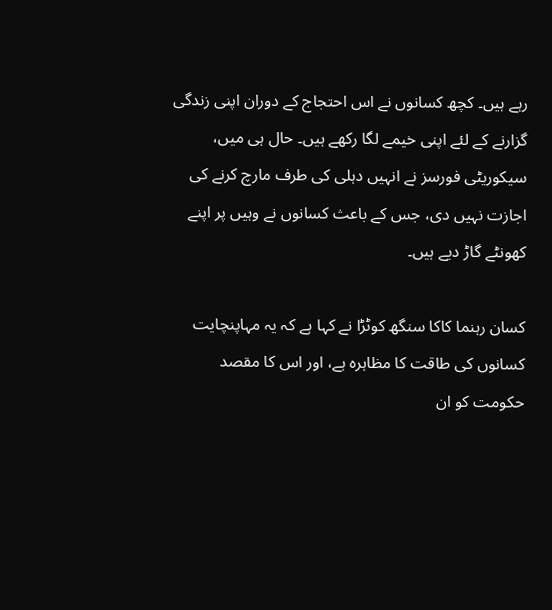رہے ہیں۔ کچھ کسانوں نے اس احتجاج کے دوران اپنی زندگی گزارنے کے لئے اپنی خیمے لگا رکھے ہیں۔ حال ہی میں، سیکوریٹی فورسز نے انہیں دہلی کی طرف مارچ کرنے کی اجازت نہیں دی، جس کے باعث کسانوں نے وہیں پر اپنے کھونٹے گاڑ دیے ہیں۔

کسان رہنما کاکا سنگھ کوٹڑا نے کہا ہے کہ یہ مہاپنچایت کسانوں کی طاقت کا مظاہرہ ہے، اور اس کا مقصد حکومت کو ان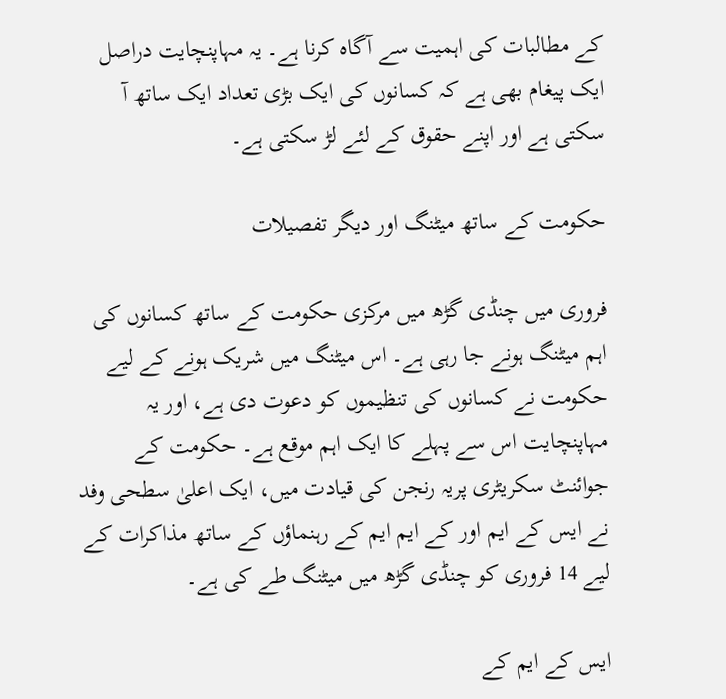کے مطالبات کی اہمیت سے آگاہ کرنا ہے۔ یہ مہاپنچایت دراصل ایک پیغام بھی ہے کہ کسانوں کی ایک بڑی تعداد ایک ساتھ آ سکتی ہے اور اپنے حقوق کے لئے لڑ سکتی ہے۔

حکومت کے ساتھ میٹنگ اور دیگر تفصیلات

فروری میں چنڈی گڑھ میں مرکزی حکومت کے ساتھ کسانوں کی اہم میٹنگ ہونے جا رہی ہے۔ اس میٹنگ میں شریک ہونے کے لیے حکومت نے کسانوں کی تنظیموں کو دعوت دی ہے، اور یہ مہاپنچایت اس سے پہلے کا ایک اہم موقع ہے۔ حکومت کے جوائنٹ سکریٹری پریہ رنجن کی قیادت میں، ایک اعلیٰ سطحی وفد نے ایس کے ایم اور کے ایم ایم کے رہنماؤں کے ساتھ مذاکرات کے لیے 14 فروری کو چنڈی گڑھ میں میٹنگ طے کی ہے۔

ایس کے ایم کے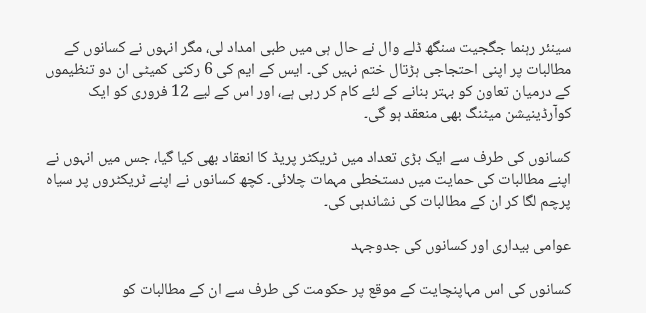سینئر رہنما جگجیت سنگھ ڈلے وال نے حال ہی میں طبی امداد لی، مگر انہوں نے کسانوں کے مطالبات پر اپنی احتجاجی ہڑتال ختم نہیں کی۔ ایس کے ایم کی 6 رکنی کمیٹی ان دو تنظیموں کے درمیان تعاون کو بہتر بنانے کے لئے کام کر رہی ہے، اور اس کے لیے 12 فروری کو ایک کوآرڈینیشن میٹنگ بھی منعقد ہو گی۔

کسانوں کی طرف سے ایک بڑی تعداد میں ٹریکٹر پریڈ کا انعقاد بھی کیا گیا، جس میں انہوں نے اپنے مطالبات کی حمایت میں دستخطی مہمات چلائی۔ کچھ کسانوں نے اپنے ٹریکٹروں پر سیاہ پرچم لگا کر ان کے مطالبات کی نشاندہی کی۔

عوامی بیداری اور کسانوں کی جدوجہد

کسانوں کی اس مہاپنچایت کے موقع پر حکومت کی طرف سے ان کے مطالبات کو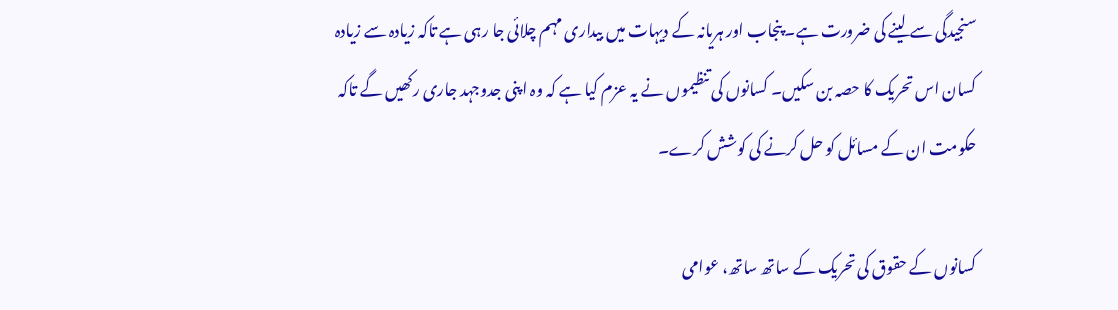سنجیدگی سے لینے کی ضرورت ہے۔ پنجاب اور ہریانہ کے دیہات میں بیداری مہم چلائی جا رہی ہے تاکہ زیادہ سے زیادہ کسان اس تحریک کا حصہ بن سکیں۔ کسانوں کی تنظیموں نے یہ عزم کیا ہے کہ وہ اپنی جدوجہد جاری رکھیں گے تاکہ حکومت ان کے مسائل کو حل کرنے کی کوشش کرے۔

کسانوں کے حقوق کی تحریک کے ساتھ ساتھ، عوامی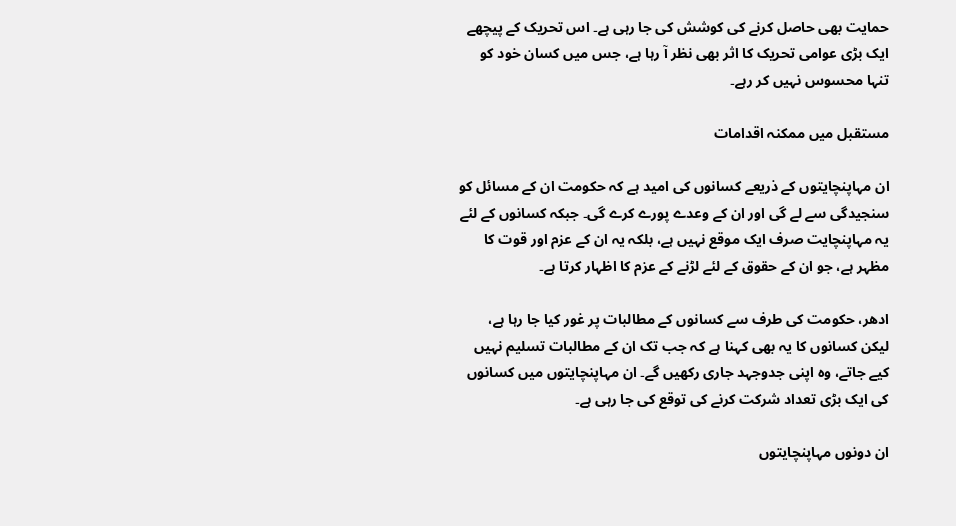حمایت بھی حاصل کرنے کی کوشش کی جا رہی ہے۔ اس تحریک کے پیچھے ایک بڑی عوامی تحریک کا اثر بھی نظر آ رہا ہے، جس میں کسان خود کو تنہا محسوس نہیں کر رہے۔

مستقبل میں ممکنہ اقدامات

ان مہاپنچایتوں کے ذریعے کسانوں کی امید ہے کہ حکومت ان کے مسائل کو سنجیدگی سے لے گی اور ان کے وعدے پورے کرے گی۔ جبکہ کسانوں کے لئے یہ مہاپنچایت صرف ایک موقع نہیں ہے، بلکہ یہ ان کے عزم اور قوت کا مظہر ہے، جو ان کے حقوق کے لئے لڑنے کے عزم کا اظہار کرتا ہے۔

ادھر، حکومت کی طرف سے کسانوں کے مطالبات پر غور کیا جا رہا ہے، لیکن کسانوں کا یہ بھی کہنا ہے کہ جب تک ان کے مطالبات تسلیم نہیں کیے جاتے، وہ اپنی جدوجہد جاری رکھیں گے۔ ان مہاپنچایتوں میں کسانوں کی ایک بڑی تعداد شرکت کرنے کی توقع کی جا رہی ہے۔

ان دونوں مہاپنچایتوں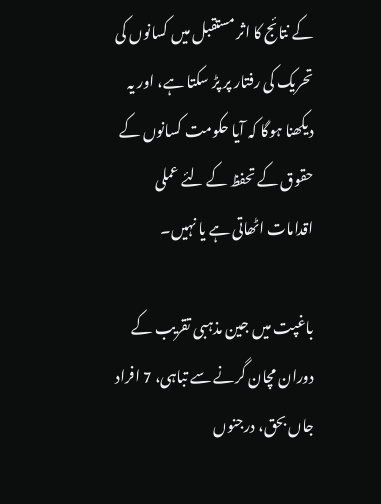کے نتائج کا اثر مستقبل میں کسانوں کی تحریک کی رفتار پر پڑ سکتا ہے، اور یہ دیکھنا ہوگا کہ آیا حکومت کسانوں کے حقوق کے تحفظ کے لئے عملی اقدامات اٹھاتی ہے یا نہیں۔

باغپت میں جین مذہبی تقریب کے دوران مچان گرنے سے تباہی، 7 افراد جاں بحق، درجنوں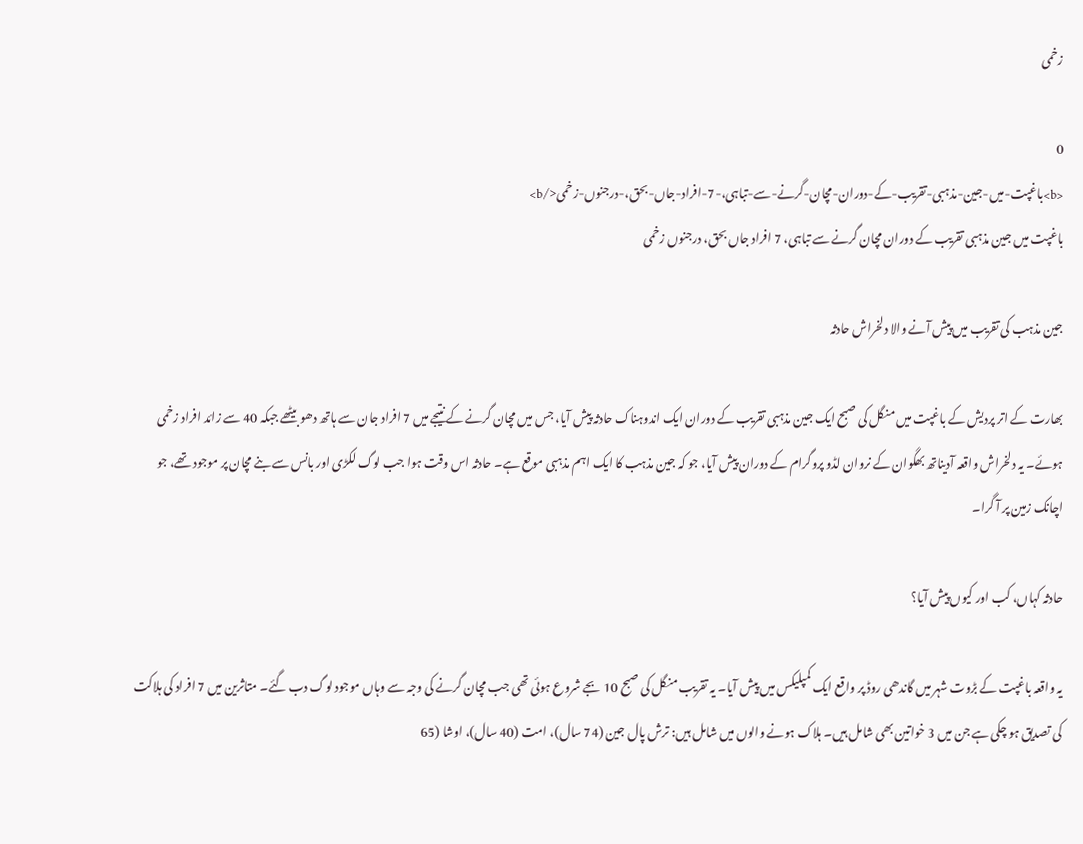زخمی

0
<b>باغپت-میں-جین-مذہبی-تقریب-کے-دوران-مچان-گرنے-سے-تباہی،-7-افراد-جاں-بحق،-درجنوں-زخمی</b>
باغپت میں جین مذہبی تقریب کے دوران مچان گرنے سے تباہی، 7 افراد جاں بحق، درجنوں زخمی

جین مذہب کی تقریب میں پیش آنے والا دلخراش حادثہ

بھارت کے اتر پردیش کے باغپت میں منگل کی صبح ایک جین مذہبی تقریب کے دوران ایک اندوہناک حادثہ پیش آیا، جس میں مچان گرنے کے نتیجے میں 7 افراد جان سے ہاتھ دھو بیٹھے جبکہ 40 سے زائد افراد زخمی ہوئے۔ یہ دلخراش واقعہ آدیناتھ بھگوان کے نروان لڈو پروگرام کے دوران پیش آیا، جو کہ جین مذہب کا ایک اہم مذہبی موقع ہے۔ حادثہ اس وقت ہوا جب لوگ لکڑی اور بانس سے بنے مچان پر موجود تھے، جو اچانک زمین پر آ گرا۔

حادثہ کہاں، کب اور کیوں پیش آیا؟

یہ واقعہ باغپت کے بڑوت شہر میں گاندھی روڈ پر واقع ایک کمپلیکس میں پیش آیا۔ یہ تقریب منگل کی صبح 10 بجے شروع ہوئی تھی جب مچان گرنے کی وجہ سے وہاں موجود لوگ دب گئے۔ متاثرین میں 7 افراد کی ہلاکت کی تصدیق ہو چکی ہے جن میں 3 خواتین بھی شامل ہیں۔ ہلاک ہونے والوں میں شامل ہیں: ترش پال جین (74 سال)، امت (40 سال)، اوشا (65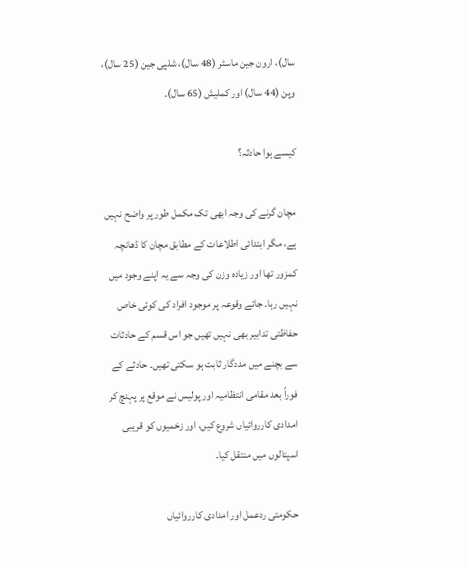سال)، ارون جین ماسٹر (48 سال)، شلپی جین (25 سال)، وپن (44 سال) اور کملیش (65 سال)۔

کیسے ہوا حادثہ؟

مچان گرنے کی وجہ ابھی تک مکمل طور پر واضح نہیں ہے، مگر ابتدائی اطلاعات کے مطابق مچان کا ڈھانچہ کمزور تھا اور زیادہ وزن کی وجہ سے یہ اپنے وجود میں نہیں رہا۔ جائے وقوعہ پر موجود افراد کی کوئی خاص حفاظتی تدابیر بھی نہیں تھیں جو اس قسم کے حادثات سے بچنے میں مددگار ثابت ہو سکتی تھیں۔ حادثے کے فوراً بعد مقامی انتظامیہ اور پولیس نے موقع پر پہنچ کر امدادی کارروائیاں شروع کیں، اور زخمیوں کو قریبی اسپتالوں میں منتقل کیا۔

حکومتی ردعمل اور امدادی کارروائیاں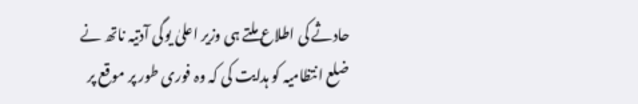حادثے کی اطلاع ملتے ہی وزیر اعلیٰ یوگی آدتیہ ناتھ نے ضلع انتظامیہ کو ہدایت کی کہ وہ فوری طور پر موقع پر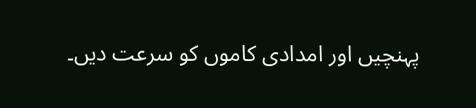پہنچیں اور امدادی کاموں کو سرعت دیں۔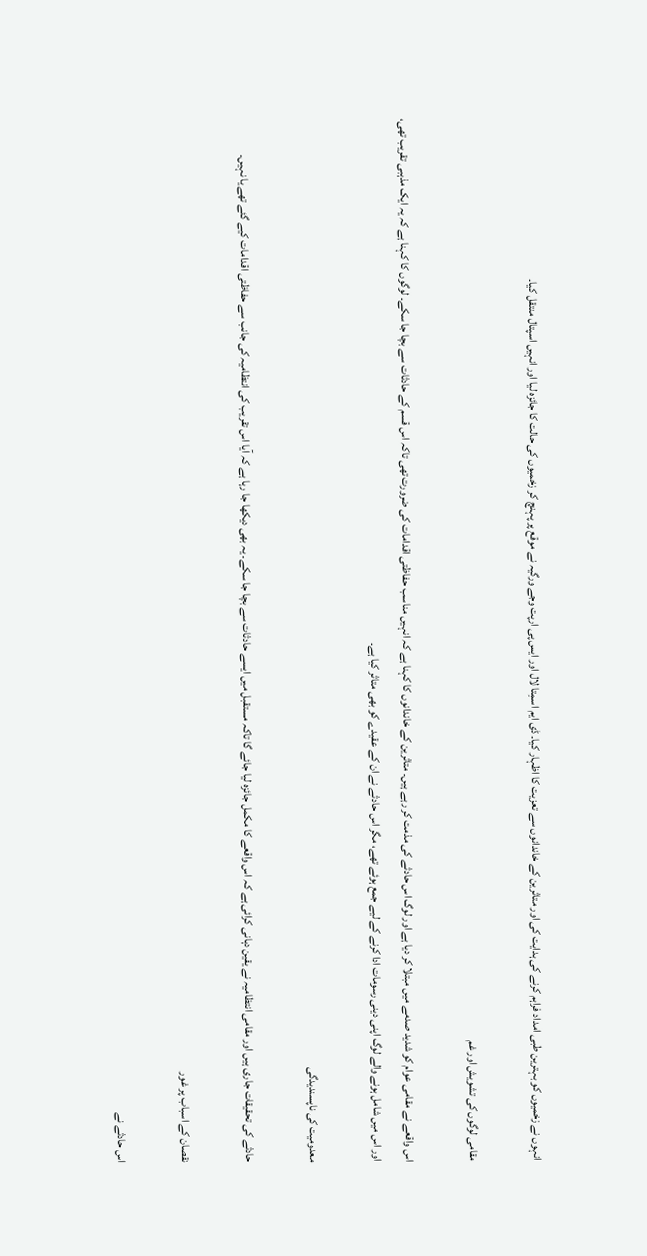انہوں نے زخمیوں کو بہترین طبی امداد فراہم کرنے کی ہدایت کی اور متاثرین کے خاندانوں سے تعزیت کا اظہار کیا۔ ڈی ایم اسمِتا لال اور ایس پی ارپت وجے ورگیہ نے موقع پر پہنچ کر زخمیوں کی حالت کا جائزہ لیا اور انہیں اسپتال منتقل کیا۔

مقامی لوگوں کی تشویش اور غم

اس واقعے نے مقامی عوام کو شدید صدمے میں مبتلا کر دیا ہے اور لوگ اس حادثے کی مذمت کر رہے ہیں۔ متاثرین کے خاندانوں کا کہنا ہے کہ انہیں مناسب حفاظتی اقدامات کی ضرورت تھی تاکہ اس قسم کے حادثات سے بچا جا سکے۔ لوگوں کا کہنا ہے کہ یہ ایک مذہبی تقریب تھی، اور اس میں شامل ہونے والے لوگ اپنی دینی رسومات ادا کرنے کے لیے جمع ہوئے تھے، مگر اس حادثے نے ان کے عقیدے کو بھی متاثر کیا ہے۔

معدومیت کی ناپسندیدگی

حادثے کی تحقیقات جاری ہیں اور مقامی انتظامیہ نے یقین دہانی کرائی ہے کہ اس واقعے کا مکمل جائزہ لیا جائے گا تاکہ مستقبل میں ایسے حادثات سے بچا جا سکے۔ یہ بھی دیکھا جا رہا ہے کہ آیا اس تقریب کی انتظامیہ کی جانب سے حفاظتی اقدامات کیے گئے تھے یا نہیں۔

نقصان کے اسباب پر غور

اس حادثے نے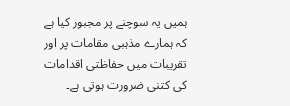ہمیں یہ سوچنے پر مجبور کیا ہے کہ ہمارے مذہبی مقامات پر اور تقریبات میں حفاظتی اقدامات کی کتنی ضرورت ہوتی ہے۔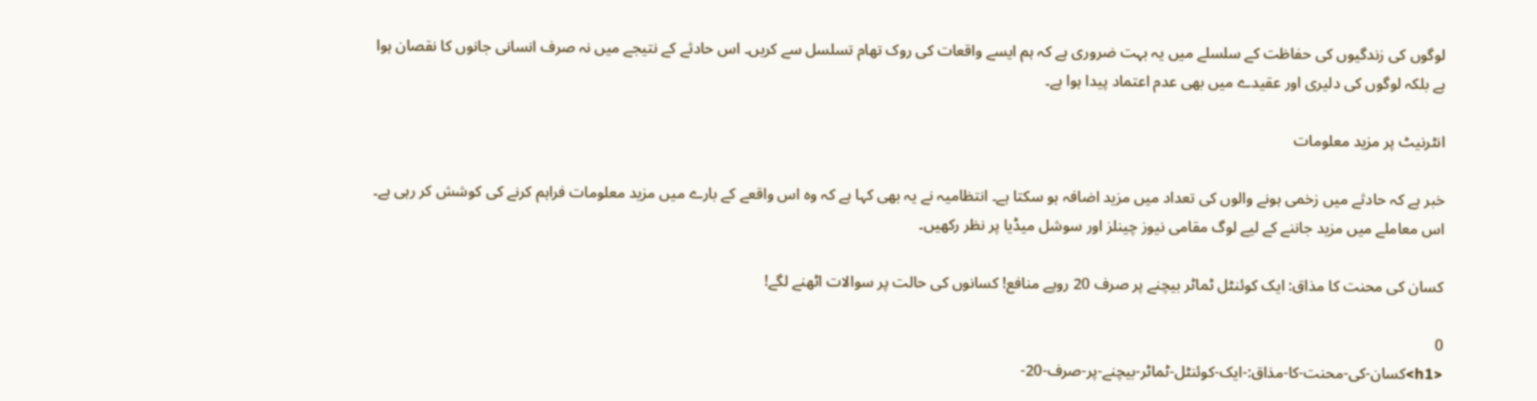لوگوں کی زندگیوں کی حفاظت کے سلسلے میں یہ بہت ضروری ہے کہ ہم ایسے واقعات کی روک تھام تسلسل سے کریں۔ اس حادثے کے نتیجے میں نہ صرف انسانی جانوں کا نقصان ہوا ہے بلکہ لوگوں کی دلیری اور عقیدے میں بھی عدم اعتماد پیدا ہوا ہے۔

انٹرنیٹ پر مزید معلومات

خبر ہے کہ حادثے میں زخمی ہونے والوں کی تعداد میں مزید اضافہ ہو سکتا ہے۔ انتظامیہ نے یہ بھی کہا ہے کہ وہ اس واقعے کے بارے میں مزید معلومات فراہم کرنے کی کوشش کر رہی ہے۔ اس معاملے میں مزید جاننے کے لیے لوگ مقامی نیوز چینلز اور سوشل میڈیا پر نظر رکھیں۔

کسان کی محنت کا مذاق: ایک کوئنٹل ٹماٹر بیچنے پر صرف 20 روپے منافع! کسانوں کی حالت پر سوالات اٹھنے لگے!

0
<h1>کسان-کی-محنت-کا-مذاق:-ایک-کوئنٹل-ٹماٹر-بیچنے-پر-صرف-20-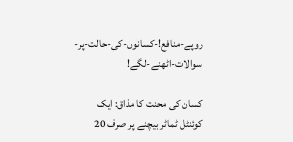روپے-منافع!-کسانوں-کی-حالت-پر-سوالات-اٹھنے-لگے!

کسان کی محنت کا مذاق: ایک کوئنٹل ٹماٹر بیچنے پر صرف 20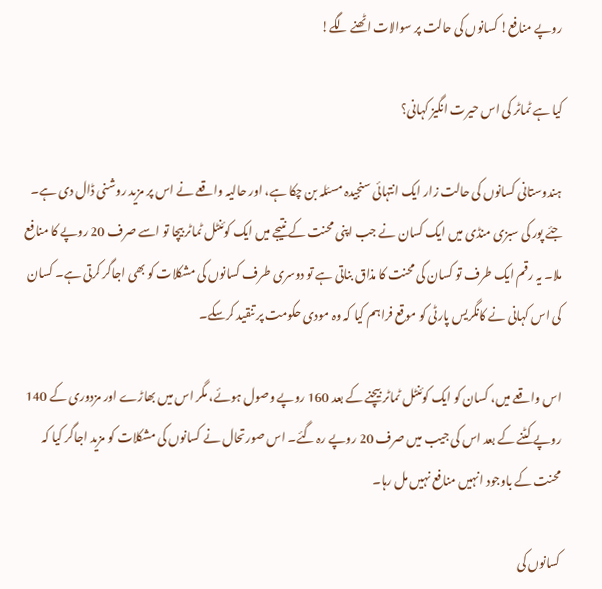روپے منافع! کسانوں کی حالت پر سوالات اٹھنے لگے!

کیا ہے ٹماٹر کی اس حیرت انگیز کہانی؟

ہندوستانی کسانوں کی حالت زار ایک انتہائی سنجیدہ مسئلہ بن چکا ہے، اور حالیہ واقعے نے اس پر مزید روشنی ڈال دی ہے۔ جئے پور کی سبزی منڈی میں ایک کسان نے جب اپنی محنت کے نتیجے میں ایک کوئنٹل ٹماٹر بیچا تو اسے صرف 20 روپے کا منافع ملا۔ یہ رقم ایک طرف تو کسان کی محنت کا مذاق بناتی ہے تو دوسری طرف کسانوں کی مشکلات کو بھی اجاگر کرتی ہے۔ کسان کی اس کہانی نے کانگریس پارٹی کو موقع فراہم کیا کہ وہ مودی حکومت پر تنقید کرسکے۔

اس واقعے میں، کسان کو ایک کوئنٹل ٹماٹر بیچنے کے بعد 160 روپے وصول ہوئے، مگر اس میں بھاڑے اور مزدوری کے 140 روپے کٹنے کے بعد اس کی جیب میں صرف 20 روپے رہ گئے۔ اس صورتحال نے کسانوں کی مشکلات کو مزید اجاگر کیا کہ محنت کے باوجود انہیں منافع نہیں مل رہا۔

کسانوں کی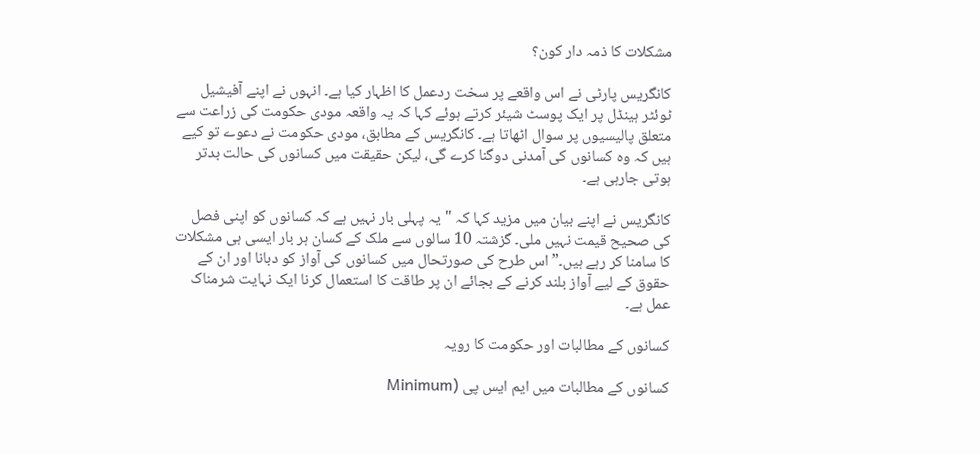مشکلات کا ذمہ دار کون؟

کانگریس پارٹی نے اس واقعے پر سخت ردعمل کا اظہار کیا ہے۔ انہوں نے اپنے آفیشیل ٹوئٹر ہینڈل پر ایک پوسٹ شیئر کرتے ہوئے کہا کہ یہ واقعہ مودی حکومت کی زراعت سے متعلق پالیسیوں پر سوال اٹھاتا ہے۔ کانگریس کے مطابق، مودی حکومت نے دعوے تو کیے ہیں کہ وہ کسانوں کی آمدنی دوگنا کرے گی، لیکن حقیقت میں کسانوں کی حالت بدتر ہوتی جارہی ہے۔

کانگریس نے اپنے بیان میں مزید کہا کہ "یہ پہلی بار نہیں ہے کہ کسانوں کو اپنی فصل کی صحیح قیمت نہیں ملی۔ گزشتہ 10 سالوں سے ملک کے کسان ہر بار ایسی ہی مشکلات کا سامنا کر رہے ہیں۔” اس طرح کی صورتحال میں کسانوں کی آواز کو دبانا اور ان کے حقوق کے لیے آواز بلند کرنے کے بجائے ان پر طاقت کا استعمال کرنا ایک نہایت شرمناک عمل ہے۔

کسانوں کے مطالبات اور حکومت کا رویہ

کسانوں کے مطالبات میں ایم ایس پی (Minimum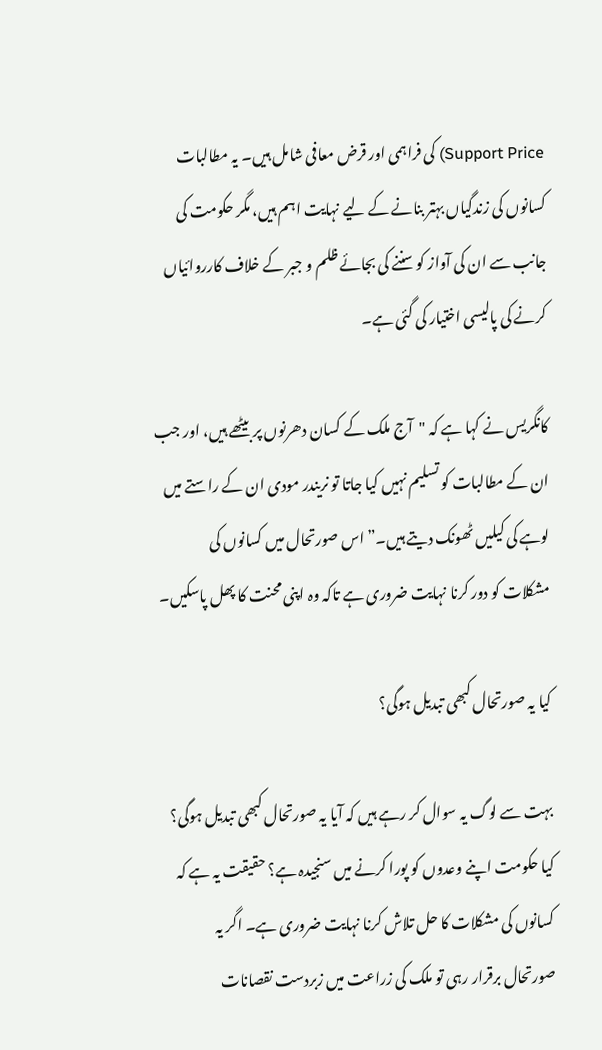Support Price) کی فراہمی اور قرض معافی شامل ہیں۔ یہ مطالبات کسانوں کی زندگیاں بہتر بنانے کے لیے نہایت اہم ہیں، مگر حکومت کی جانب سے ان کی آواز کو سننے کی بجائے ظلم و جبر کے خلاف کارروائیاں کرنے کی پالیسی اختیار کی گئی ہے۔

کانگریس نے کہا ہے کہ "آج ملک کے کسان دھرنوں پر بیٹھے ہیں، اور جب ان کے مطالبات کو تسلیم نہیں کیا جاتا تو نریندر مودی ان کے راستے میں لوہے کی کیلیں ٹھونک دیتے ہیں۔” اس صورتحال میں کسانوں کی مشکلات کو دور کرنا نہایت ضروری ہے تاکہ وہ اپنی محنت کا پھل پاسکیں۔

کیا یہ صورتحال کبھی تبدیل ہوگی؟

بہت سے لوگ یہ سوال کر رہے ہیں کہ آیا یہ صورتحال کبھی تبدیل ہوگی؟ کیا حکومت اپنے وعدوں کو پورا کرنے میں سنجیدہ ہے؟ حقیقت یہ ہے کہ کسانوں کی مشکلات کا حل تلاش کرنا نہایت ضروری ہے۔ اگر یہ صورتحال برقرار رہی تو ملک کی زراعت میں زبردست نقصانات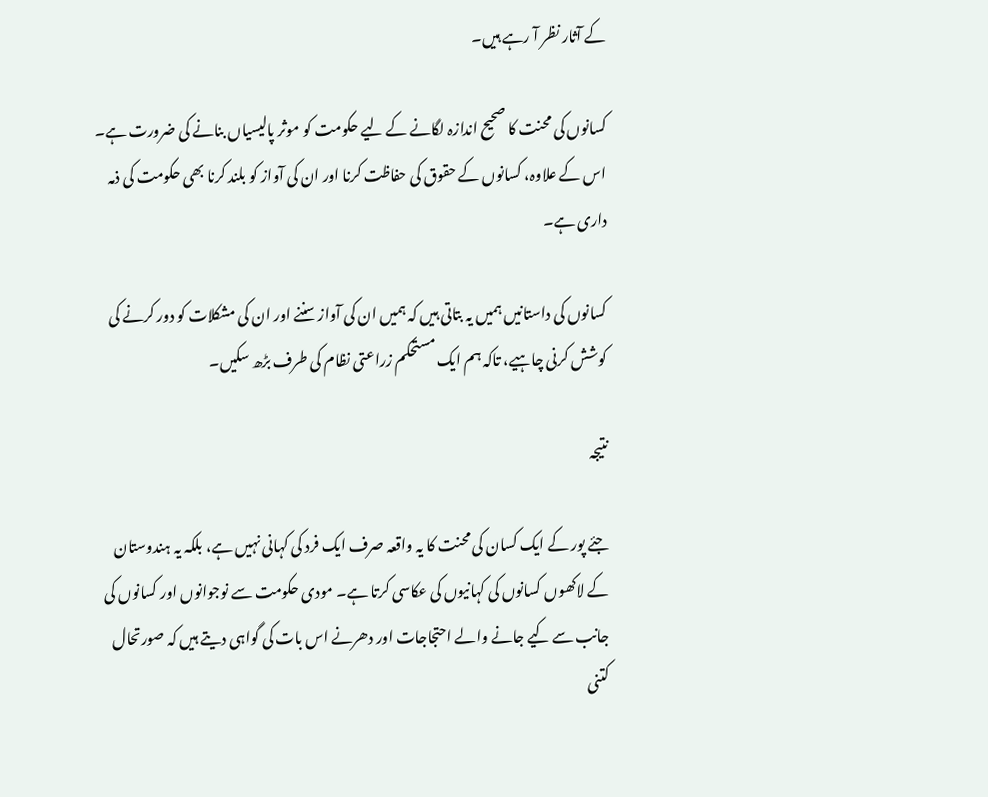کے آثار نظر آ رہے ہیں۔

کسانوں کی محنت کا صحیح اندازہ لگانے کے لیے حکومت کو موثر پالیسیاں بنانے کی ضرورت ہے۔ اس کے علاوہ، کسانوں کے حقوق کی حفاظت کرنا اور ان کی آواز کو بلند کرنا بھی حکومت کی ذمہ داری ہے۔

کسانوں کی داستانیں ہمیں یہ بتاتی ہیں کہ ہمیں ان کی آواز سننے اور ان کی مشکلات کو دور کرنے کی کوشش کرنی چاہیے، تاکہ ہم ایک مستحکم زراعتی نظام کی طرف بڑھ سکیں۔

نتیجہ

جئے پور کے ایک کسان کی محنت کا یہ واقعہ صرف ایک فرد کی کہانی نہیں ہے، بلکہ یہ ہندوستان کے لاکھوں کسانوں کی کہانیوں کی عکاسی کرتا ہے۔ مودی حکومت سے نوجوانوں اور کسانوں کی جانب سے کیے جانے والے احتجاجات اور دھرنے اس بات کی گواہی دیتے ہیں کہ صورتحال کتنی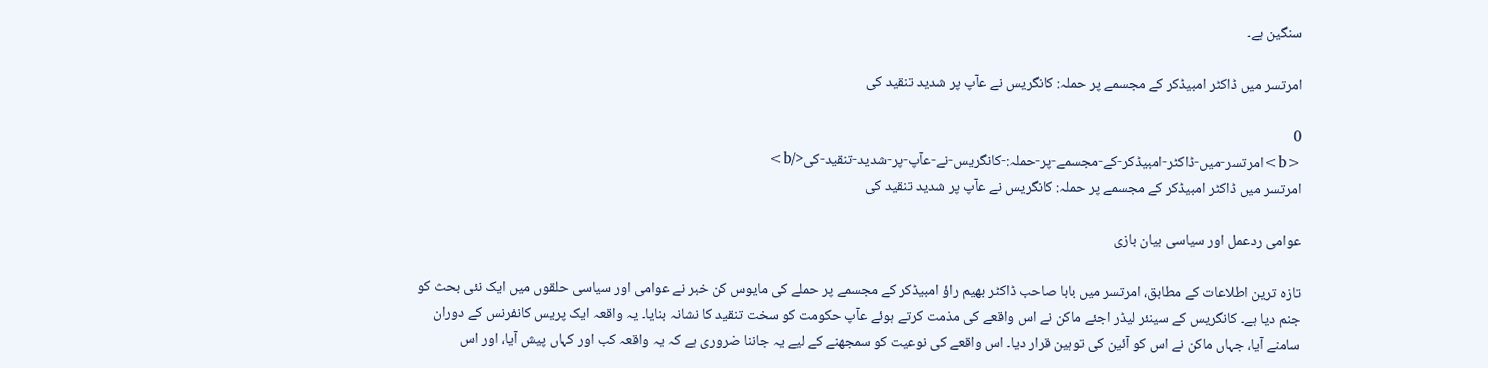سنگین ہے۔

امرتسر میں ڈاکٹر امبیڈکر کے مجسمے پر حملہ: کانگریس نے عآپ پر شدید تنقید کی

0
<b>امرتسر-میں-ڈاکٹر-امبیڈکر-کے-مجسمے-پر-حملہ:-کانگریس-نے-عآپ-پر-شدید-تنقید-کی</b>
امرتسر میں ڈاکٹر امبیڈکر کے مجسمے پر حملہ: کانگریس نے عآپ پر شدید تنقید کی

عوامی ردعمل اور سیاسی بیان بازی

تازہ ترین اطلاعات کے مطابق، امرتسر میں بابا صاحب ڈاکٹر بھیم راؤ امبیڈکر کے مجسمے پر حملے کی مایوس کن خبر نے عوامی اور سیاسی حلقوں میں ایک نئی بحث کو جنم دیا ہے۔ کانگریس کے سینئر لیڈر اجئے ماکن نے اس واقعے کی مذمت کرتے ہوئے عآپ حکومت کو سخت تنقید کا نشانہ بنایا۔ یہ واقعہ ایک پریس کانفرنس کے دوران سامنے آیا، جہاں ماکن نے اس کو آئین کی توہین قرار دیا۔ اس واقعے کی نوعیت کو سمجھنے کے لیے یہ جاننا ضروری ہے کہ یہ واقعہ کب اور کہاں پیش آیا، اور اس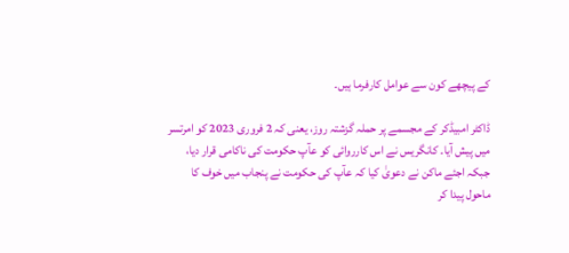کے پیچھے کون سے عوامل کارفرما ہیں۔

ڈاکٹر امبیڈکر کے مجسمے پر حملہ گزشتہ روز، یعنی کہ 2 فروری 2023 کو امرتسر میں پیش آیا۔ کانگریس نے اس کارروائی کو عآپ حکومت کی ناکامی قرار دیا، جبکہ اجئے ماکن نے دعویٰ کیا کہ عآپ کی حکومت نے پنجاب میں خوف کا ماحول پیدا کر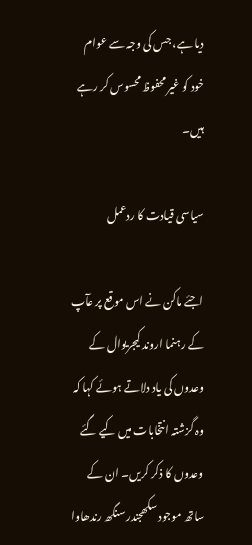دیا ہے، جس کی وجہ سے عوام خود کو غیر محفوظ محسوس کر رہے ہیں۔

سیاسی قیادت کا ردعمل

اجئے ماکن نے اس موقع پر عآپ کے رہنما اروند کیجریوال کے وعدوں کی یاد دلاتے ہوئے کہا کہ وہ گزشتہ انتخابات میں کیے گئے وعدوں کا ذکر کریں۔ ان کے ساتھ موجود سکھجندر سنگھ رندھاوا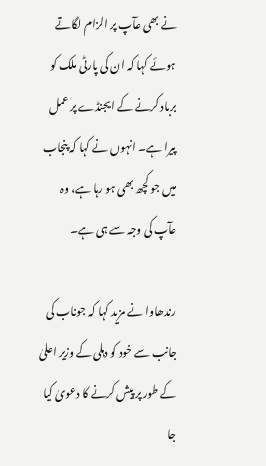نے بھی عآپ پر الزام لگاتے ہوئے کہا کہ ان کی پارٹی ملک کو برباد کرنے کے ایجنڈے پر عمل پیرا ہے۔ انہوں نے کہا کہ پنجاب میں جو کچھ بھی ہو رہا ہے، وہ عآپ کی وجہ سے ہی ہے۔

رندھاوا نے مزید کہا کہ جوناب کی جانب سے خود کو دہلی کے وزیر اعلیٰ کے طور پر پیش کرنے کا دعویٰ کیا جا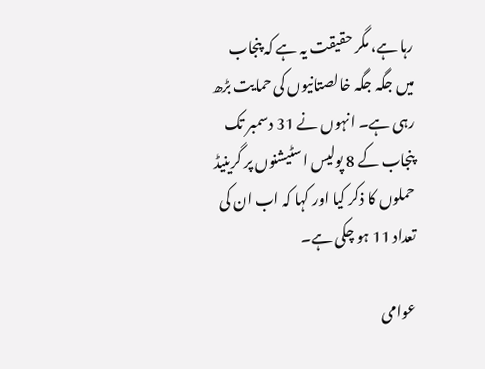رہا ہے، مگر حقیقت یہ ہے کہ پنجاب میں جگہ جگہ خالصتانیوں کی حمایت بڑھ رہی ہے۔ انہوں نے 31 دسمبر تک پنجاب کے 8 پولیس اسٹیشنوں پر گرینیڈ حملوں کا ذکر کیا اور کہا کہ اب ان کی تعداد 11 ہو چکی ہے۔

عوامی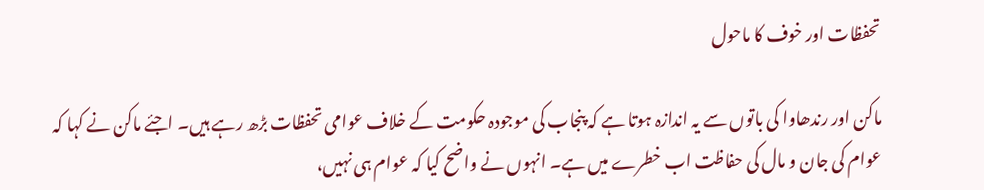تحفظات اور خوف کا ماحول

ماکن اور رندھاوا کی باتوں سے یہ اندازہ ہوتا ہے کہ پنجاب کی موجودہ حکومت کے خلاف عوامی تحفظات بڑھ رہے ہیں۔ اجئے ماکن نے کہا کہ عوام کی جان و مال کی حفاظت اب خطرے میں ہے۔ انہوں نے واضح کیا کہ عوام ہی نہیں،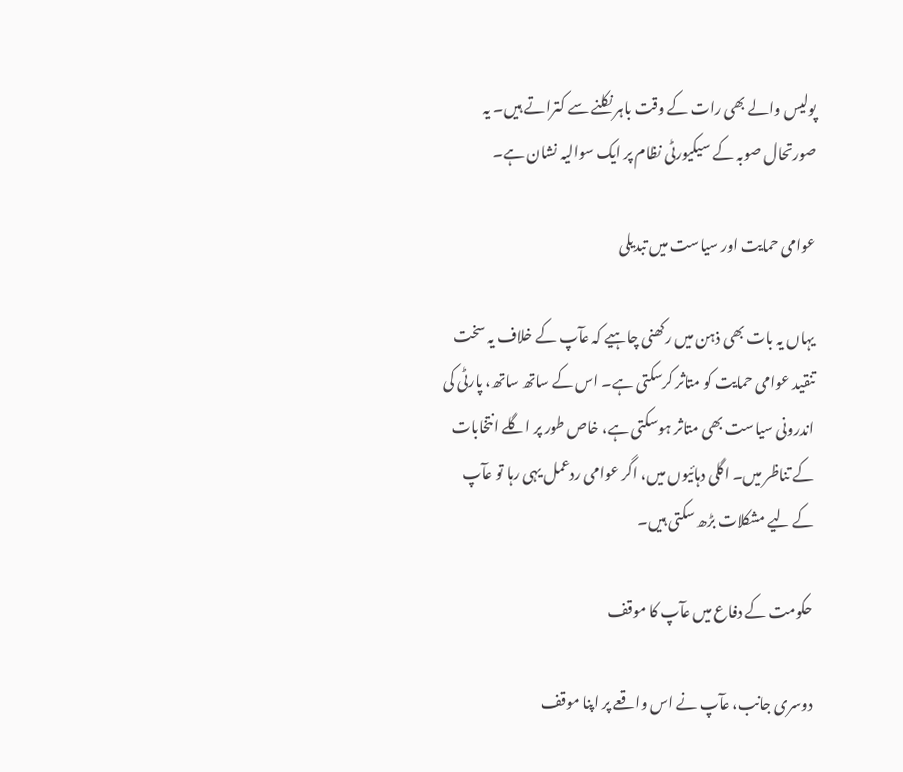پولیس والے بھی رات کے وقت باہر نکلنے سے کتراتے ہیں۔ یہ صورتحال صوبہ کے سیکیورٹی نظام پر ایک سوالیہ نشان ہے۔

عوامی حمایت اور سیاست میں تبدیلی

یہاں یہ بات بھی ذہن میں رکھنی چاہیے کہ عآپ کے خلاف یہ سخت تنقید عوامی حمایت کو متاثر کرسکتی ہے۔ اس کے ساتھ ساتھ، پارٹی کی اندرونی سیاست بھی متاثر ہوسکتی ہے، خاص طور پر اگلے انتخابات کے تناظر میں۔ اگلی دہائیوں میں، اگر عوامی ردعمل یہی رہا تو عآپ کے لیے مشکلات بڑھ سکتی ہیں۔

حکومت کے دفاع میں عآپ کا موقف

دوسری جانب، عآپ نے اس واقعے پر اپنا موقف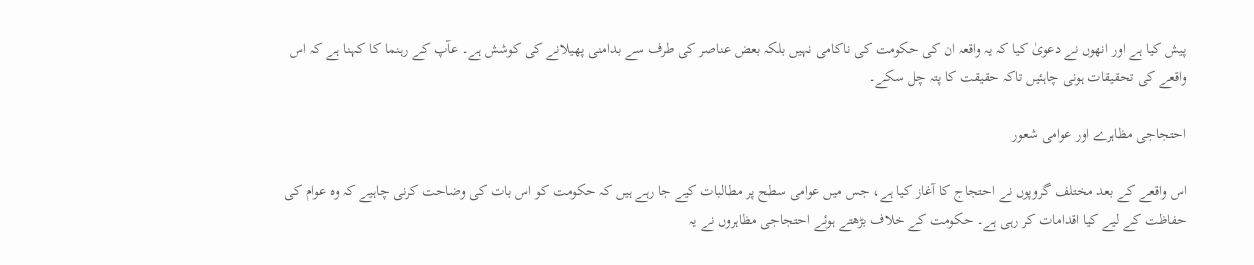پیش کیا ہے اور انھوں نے دعویٰ کیا کہ یہ واقعہ ان کی حکومت کی ناکامی نہیں بلکہ بعض عناصر کی طرف سے بدامنی پھیلانے کی کوشش ہے۔ عآپ کے رہنما کا کہنا ہے کہ اس واقعے کی تحقیقات ہونی چاہئیں تاکہ حقیقت کا پتہ چل سکے۔

احتجاجی مظاہرے اور عوامی شعور

اس واقعے کے بعد مختلف گروپوں نے احتجاج کا آغاز کیا ہے، جس میں عوامی سطح پر مطالبات کیے جا رہے ہیں کہ حکومت کو اس بات کی وضاحت کرنی چاہیے کہ وہ عوام کی حفاظت کے لیے کیا اقدامات کر رہی ہے۔ حکومت کے خلاف بڑھتے ہوئے احتجاجی مظاہروں نے یہ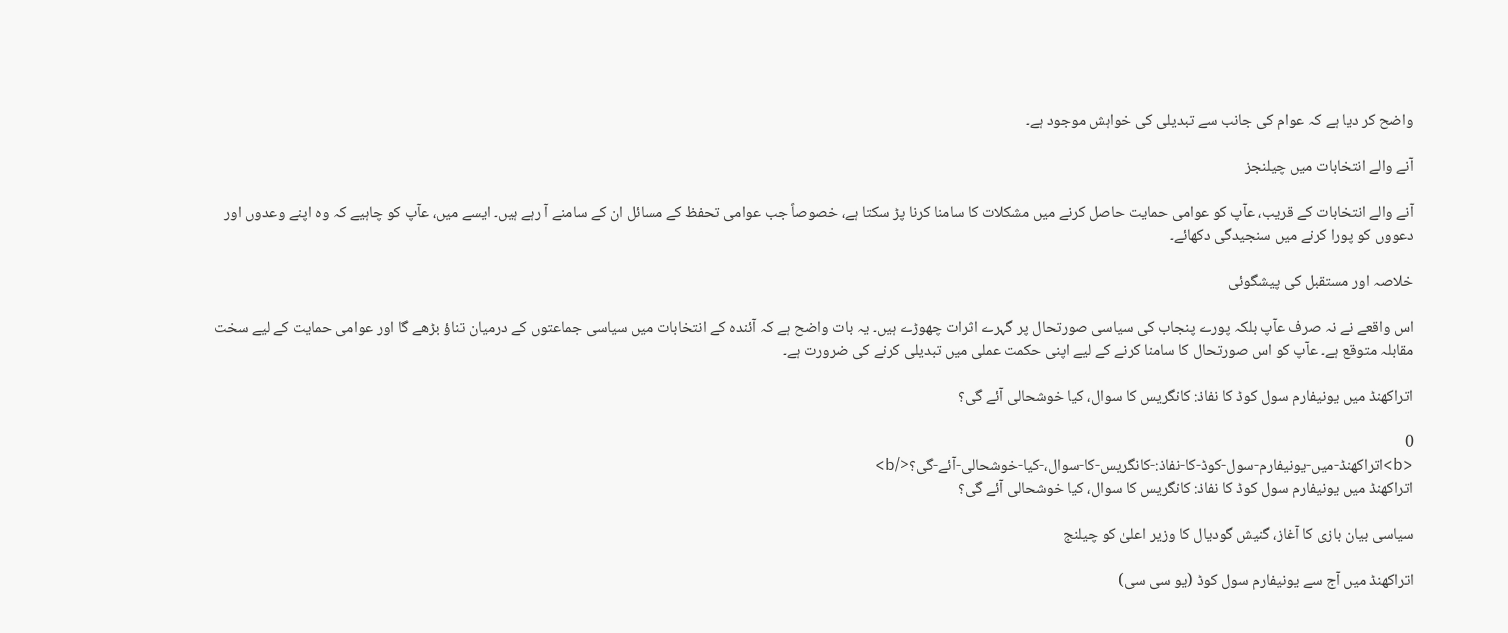واضح کر دیا ہے کہ عوام کی جانب سے تبدیلی کی خواہش موجود ہے۔

آنے والے انتخابات میں چیلنجز

آنے والے انتخابات کے قریب، عآپ کو عوامی حمایت حاصل کرنے میں مشکلات کا سامنا کرنا پڑ سکتا ہے، خصوصاً جب عوامی تحفظ کے مسائل ان کے سامنے آ رہے ہیں۔ ایسے میں، عآپ کو چاہیے کہ وہ اپنے وعدوں اور دعووں کو پورا کرنے میں سنجیدگی دکھائے۔

خلاصہ اور مستقبل کی پیشگوئی

اس واقعے نے نہ صرف عآپ بلکہ پورے پنجاب کی سیاسی صورتحال پر گہرے اثرات چھوڑے ہیں۔ یہ بات واضح ہے کہ آئندہ کے انتخابات میں سیاسی جماعتوں کے درمیان تناؤ بڑھے گا اور عوامی حمایت کے لیے سخت مقابلہ متوقع ہے۔ عآپ کو اس صورتحال کا سامنا کرنے کے لیے اپنی حکمت عملی میں تبدیلی کرنے کی ضرورت ہے۔

اتراکھنڈ میں یونیفارم سول کوڈ کا نفاذ: کانگریس کا سوال، کیا خوشحالی آئے گی؟

0
<b>اتراکھنڈ-میں-یونیفارم-سول-کوڈ-کا-نفاذ:-کانگریس-کا-سوال،-کیا-خوشحالی-آئے-گی؟</b>
اتراکھنڈ میں یونیفارم سول کوڈ کا نفاذ: کانگریس کا سوال، کیا خوشحالی آئے گی؟

سیاسی بیان بازی کا آغاز، گنیش گودیال کا وزیر اعلیٰ کو چیلنج

اتراکھنڈ میں آج سے یونیفارم سول کوڈ (یو سی سی)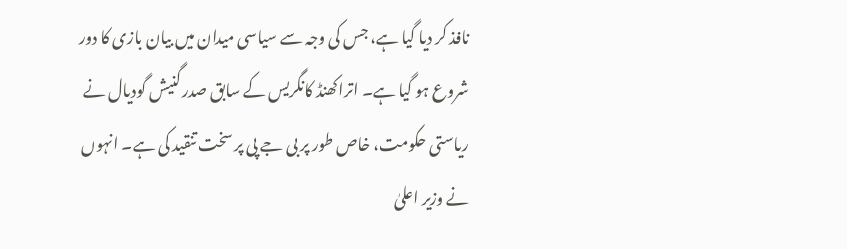نافذ کر دیا گیا ہے، جس کی وجہ سے سیاسی میدان میں بیان بازی کا دور شروع ہو گیا ہے۔ اتراکھنڈ کانگریس کے سابق صدر گنیش گودیال نے ریاستی حکومت، خاص طور پر بی جے پی پر سخت تنقید کی ہے۔ انہوں نے وزیر اعلیٰ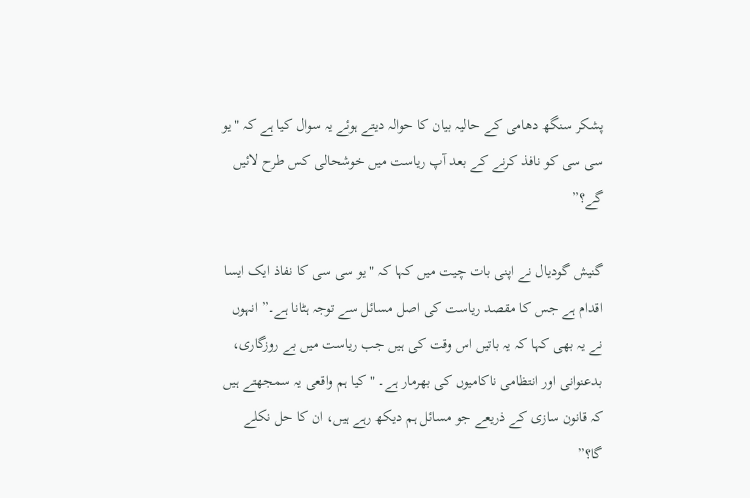پشکر سنگھ دھامی کے حالیہ بیان کا حوالہ دیتے ہوئے یہ سوال کیا ہے کہ "یو سی سی کو نافذ کرنے کے بعد آپ ریاست میں خوشحالی کس طرح لائیں گے؟”

گنیش گودیال نے اپنی بات چیت میں کہا کہ "یو سی سی کا نفاذ ایک ایسا اقدام ہے جس کا مقصد ریاست کی اصل مسائل سے توجہ ہٹانا ہے۔” انہوں نے یہ بھی کہا کہ یہ باتیں اس وقت کی ہیں جب ریاست میں بے روزگاری، بدعنوانی اور انتظامی ناکامیوں کی بھرمار ہے۔ "کیا ہم واقعی یہ سمجھتے ہیں کہ قانون سازی کے ذریعے جو مسائل ہم دیکھ رہے ہیں، ان کا حل نکلے گا؟”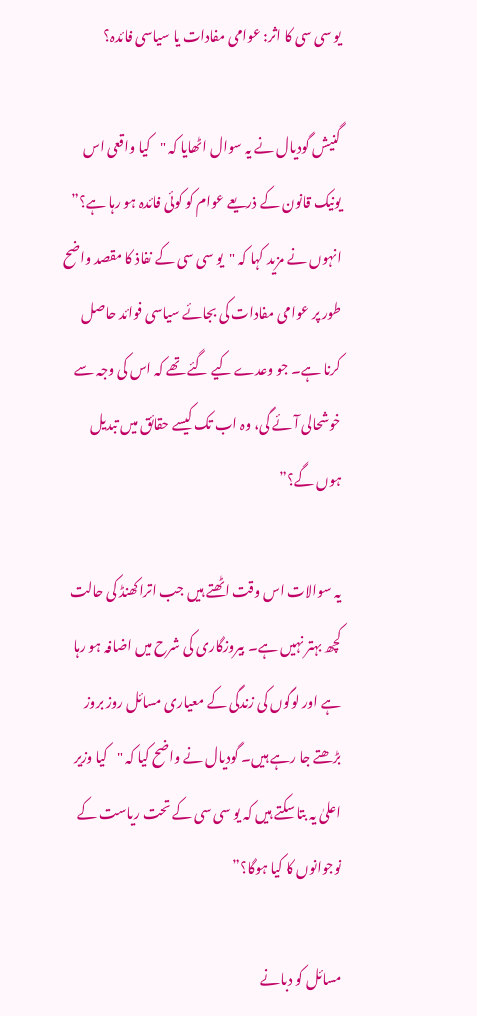یو سی سی کا اثر: عوامی مفادات یا سیاسی فائدہ؟

گنیش گودیال نے یہ سوال اٹھایا کہ "کیا واقعی اس یونیک قانون کے ذریعے عوام کو کوئی فائدہ ہو رہا ہے؟” انہوں نے مزید کہا کہ "یو سی سی کے نفاذ کا مقصد واضح طور پر عوامی مفادات کی بجائے سیاسی فوائد حاصل کرنا ہے۔ جو وعدے کیے گئے تھے کہ اس کی وجہ سے خوشحالی آئے گی، وہ اب تک کیسے حقائق میں تبدیل ہوں گے؟”

یہ سوالات اس وقت اٹھتے ہیں جب اتراکھنڈ کی حالت کچھ بہتر نہیں ہے۔ بیروزگاری کی شرح میں اضافہ ہو رہا ہے اور لوگوں کی زندگی کے معیاری مسائل روز بروز بڑھتے جا رہے ہیں۔ گودیال نے واضح کیا کہ "کیا وزیر اعلیٰ یہ بتا سکتے ہیں کہ یو سی سی کے تحت ریاست کے نوجوانوں کا کیا ہوگا؟”

مسائل کو دبانے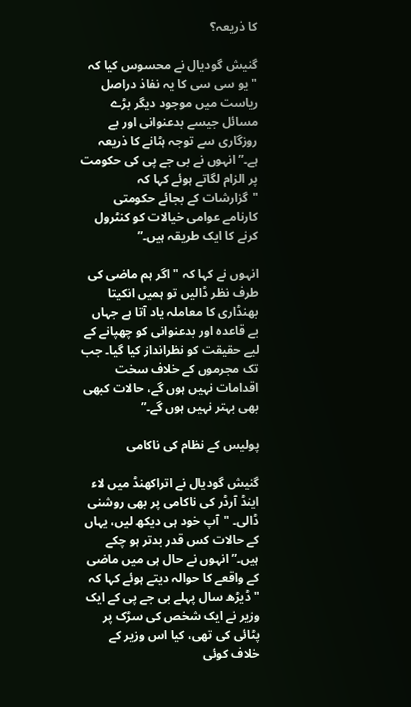کا ذریعہ؟

گنیش گودیال نے محسوس کیا کہ "یو سی سی کا یہ نفاذ دراصل ریاست میں موجود دیگر بڑے مسائل جیسے بدعنوانی اور بے روزگاری سے توجہ ہٹانے کا ذریعہ ہے۔” انہوں نے بی جے پی کی حکومت پر الزام لگاتے ہوئے کہا کہ "گزارشات کے بجائے حکومتی کارنامے عوامی خیالات کو کنٹرول کرنے کا ایک طریقہ ہیں۔”

انہوں نے کہا کہ "اگر ہم ماضی کی طرف نظر ڈالیں تو ہمیں انکیتا بھنڈاری کا معاملہ یاد آتا ہے جہاں بے قاعدہ اور بدعنوانی کو چھپانے کے لیے حقیقت کو نظرانداز کیا گیا۔ جب تک مجرموں کے خلاف سخت اقدامات نہیں ہوں گے، حالات کبھی بھی بہتر نہیں ہوں گے۔”

پولیس کے نظام کی ناکامی

گنیش گودیال نے اتراکھنڈ میں لاء اینڈ آرڈر کی ناکامی پر بھی روشنی ڈالی۔ "آپ خود ہی دیکھ لیں، یہاں کے حالات کس قدر بدتر ہو چکے ہیں۔” انہوں نے حال ہی میں ماضی کے واقعے کا حوالہ دیتے ہوئے کہا کہ "ڈیڑھ سال پہلے بی جے پی کے ایک وزیر نے ایک شخص کی سڑک پر پٹائی کی تھی، کیا اس وزیر کے خلاف کوئی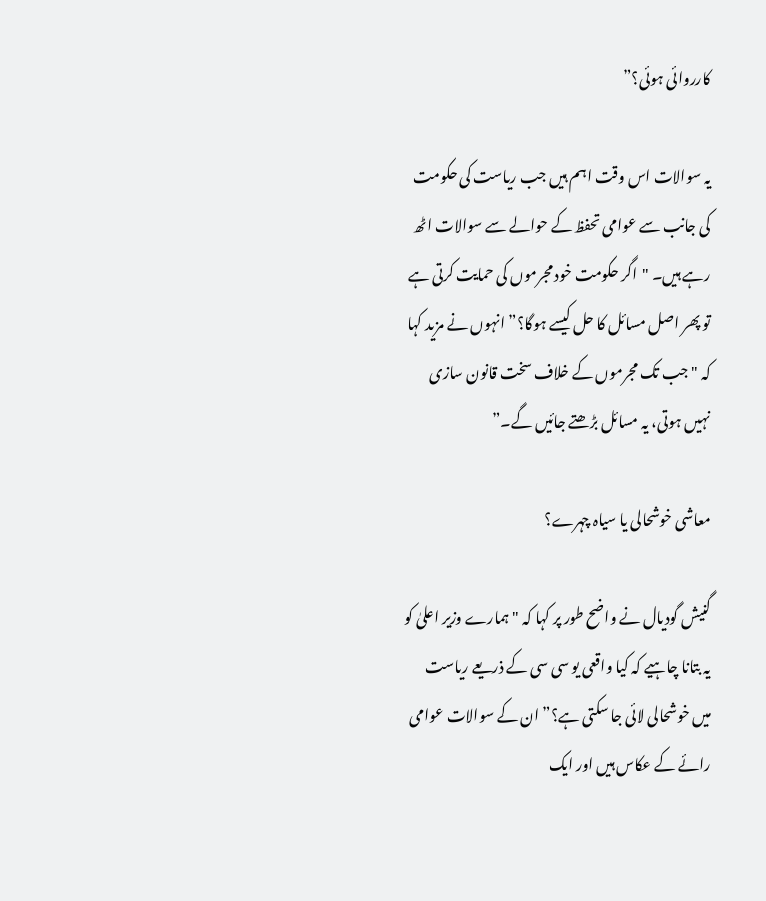کارروائی ہوئی؟”

یہ سوالات اس وقت اہم ہیں جب ریاست کی حکومت کی جانب سے عوامی تحفظ کے حوالے سے سوالات اٹھ رہے ہیں۔ "اگر حکومت خود مجرموں کی حمایت کرتی ہے تو پھر اصل مسائل کا حل کیسے ہوگا؟” انہوں نے مزید کہا کہ "جب تک مجرموں کے خلاف سخت قانون سازی نہیں ہوتی، یہ مسائل بڑھتے جائیں گے۔”

معاشی خوشحالی یا سیاہ چہرے؟

گنیش گودیال نے واضح طور پر کہا کہ "ہمارے وزیر اعلیٰ کو یہ بتانا چاہیے کہ کیا واقعی یو سی سی کے ذریعے ریاست میں خوشحالی لائی جا سکتی ہے؟” ان کے سوالات عوامی رائے کے عکاس ہیں اور ایک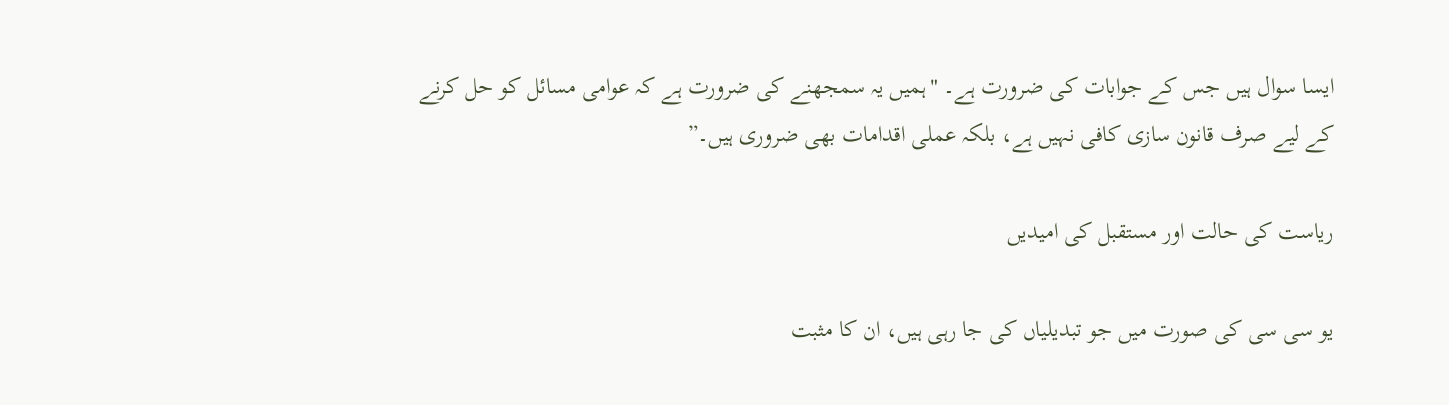ایسا سوال ہیں جس کے جوابات کی ضرورت ہے۔ "ہمیں یہ سمجھنے کی ضرورت ہے کہ عوامی مسائل کو حل کرنے کے لیے صرف قانون سازی کافی نہیں ہے، بلکہ عملی اقدامات بھی ضروری ہیں۔”

ریاست کی حالت اور مستقبل کی امیدیں

یو سی سی کی صورت میں جو تبدیلیاں کی جا رہی ہیں، ان کا مثبت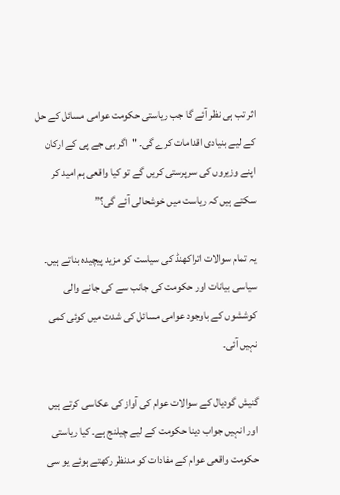اثر تب ہی نظر آئے گا جب ریاستی حکومت عوامی مسائل کے حل کے لیے بنیادی اقدامات کرے گی۔ "اگر بی جے پی کے ارکان اپنے وزیروں کی سرپرستی کریں گے تو کیا واقعی ہم امید کر سکتے ہیں کہ ریاست میں خوشحالی آئے گی؟”

یہ تمام سوالات اتراکھنڈ کی سیاست کو مزید پیچیدہ بناتے ہیں۔ سیاسی بیانات اور حکومت کی جانب سے کی جانے والی کوششوں کے باوجود عوامی مسائل کی شدت میں کوئی کمی نہیں آئی۔

گنیش گودیال کے سوالات عوام کی آواز کی عکاسی کرتے ہیں اور انہیں جواب دینا حکومت کے لیے چیلنج ہے۔ کیا ریاستی حکومت واقعی عوام کے مفادات کو مدنظر رکھتے ہوئے یو سی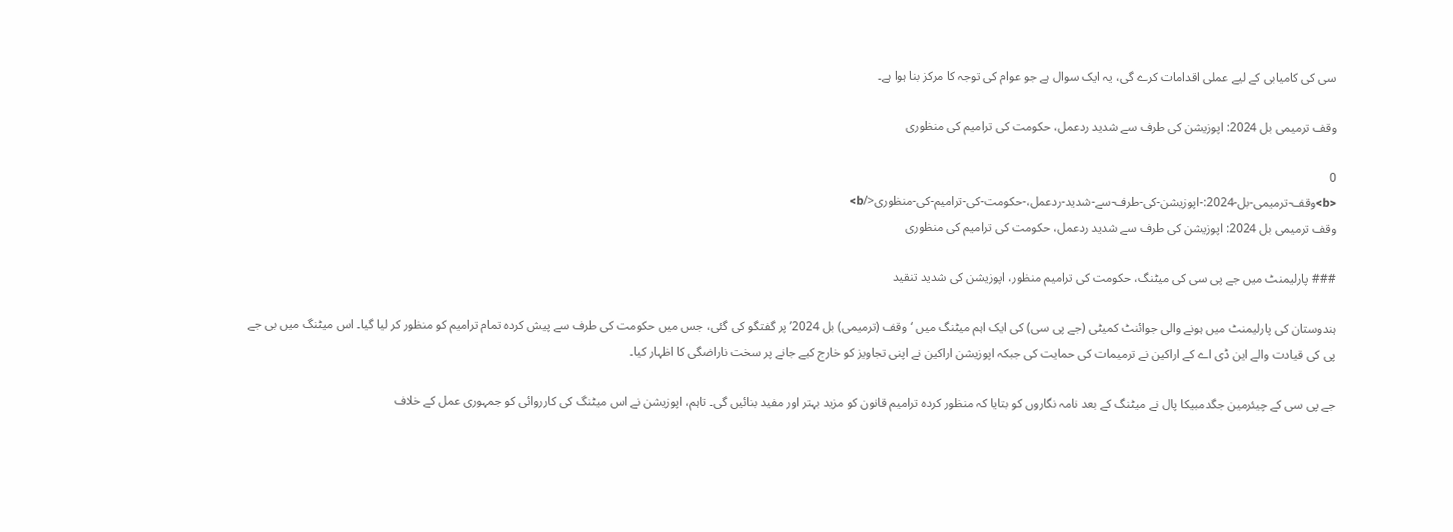سی کی کامیابی کے لیے عملی اقدامات کرے گی، یہ ایک سوال ہے جو عوام کی توجہ کا مرکز بنا ہوا ہے۔

وقف ترمیمی بل 2024: اپوزیشن کی طرف سے شدید ردعمل، حکومت کی ترامیم کی منظوری

0
<b>وقف-ترمیمی-بل-2024:-اپوزیشن-کی-طرف-سے-شدید-ردعمل،-حکومت-کی-ترامیم-کی-منظوری</b>
وقف ترمیمی بل 2024: اپوزیشن کی طرف سے شدید ردعمل، حکومت کی ترامیم کی منظوری

### پارلیمنٹ میں جے پی سی کی میٹنگ، حکومت کی ترامیم منظور، اپوزیشن کی شدید تنقید

ہندوستان کی پارلیمنٹ میں ہونے والی جوائنٹ کمیٹی (جے پی سی) کی ایک اہم میٹنگ میں ‘وقف (ترمیمی) بل 2024’ پر گفتگو کی گئی، جس میں حکومت کی طرف سے پیش کردہ تمام ترامیم کو منظور کر لیا گیا۔ اس میٹنگ میں بی جے پی کی قیادت والے این ڈی اے کے اراکین نے ترمیمات کی حمایت کی جبکہ اپوزیشن اراکین نے اپنی تجاویز کو خارج کیے جانے پر سخت ناراضگی کا اظہار کیا۔

جے پی سی کے چیئرمین جگدمبیکا پال نے میٹنگ کے بعد نامہ نگاروں کو بتایا کہ منظور کردہ ترامیم قانون کو مزید بہتر اور مفید بنائیں گی۔ تاہم، اپوزیشن نے اس میٹنگ کی کارروائی کو جمہوری عمل کے خلاف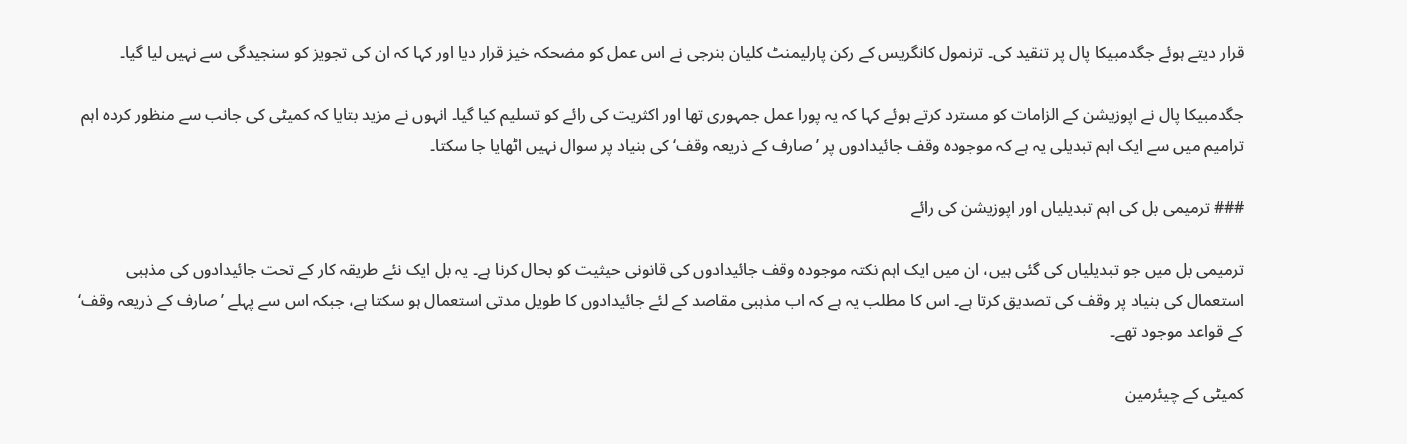قرار دیتے ہوئے جگدمبیکا پال پر تنقید کی۔ ترنمول کانگریس کے رکن پارلیمنٹ کلیان بنرجی نے اس عمل کو مضحکہ خیز قرار دیا اور کہا کہ ان کی تجویز کو سنجیدگی سے نہیں لیا گیا۔

جگدمبیکا پال نے اپوزیشن کے الزامات کو مسترد کرتے ہوئے کہا کہ یہ پورا عمل جمہوری تھا اور اکثریت کی رائے کو تسلیم کیا گیا۔ انہوں نے مزید بتایا کہ کمیٹی کی جانب سے منظور کردہ اہم ترامیم میں سے ایک اہم تبدیلی یہ ہے کہ موجودہ وقف جائیدادوں پر ’صارف کے ذریعہ وقف‘ کی بنیاد پر سوال نہیں اٹھایا جا سکتا۔

### ترمیمی بل کی اہم تبدیلیاں اور اپوزیشن کی رائے

ترمیمی بل میں جو تبدیلیاں کی گئی ہیں، ان میں ایک اہم نکتہ موجودہ وقف جائیدادوں کی قانونی حیثیت کو بحال کرنا ہے۔ یہ بل ایک نئے طریقہ کار کے تحت جائیدادوں کی مذہبی استعمال کی بنیاد پر وقف کی تصدیق کرتا ہے۔ اس کا مطلب یہ ہے کہ اب مذہبی مقاصد کے لئے جائیدادوں کا طویل مدتی استعمال ہو سکتا ہے، جبکہ اس سے پہلے ’صارف کے ذریعہ وقف‘ کے قواعد موجود تھے۔

کمیٹی کے چیئرمین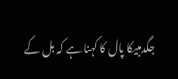جگدمبیکا پال کا کہنا ہے کہ بل کے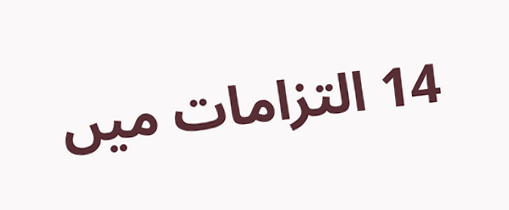14 التزامات میں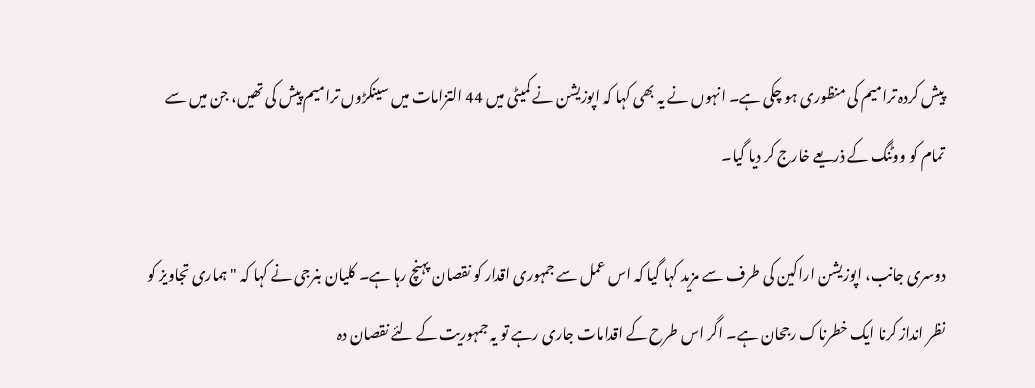پیش کردہ ترامیم کی منظوری ہو چکی ہے۔ انہوں نے یہ بھی کہا کہ اپوزیشن نے کمیٹی میں 44 التزامات میں سینکڑوں ترامیم پیش کی تھیں، جن میں سے تمام کو ووٹنگ کے ذریعے خارج کر دیا گیا۔

دوسری جانب، اپوزیشن اراکین کی طرف سے مزید کہا گیا کہ اس عمل سے جمہوری اقدار کو نقصان پہنچ رہا ہے۔ کلیان بنرجی نے کہا کہ "ہماری تجاویز کو نظر انداز کرنا ایک خطرناک رجحان ہے۔ اگر اس طرح کے اقدامات جاری رہے تو یہ جمہوریت کے لئے نقصان دہ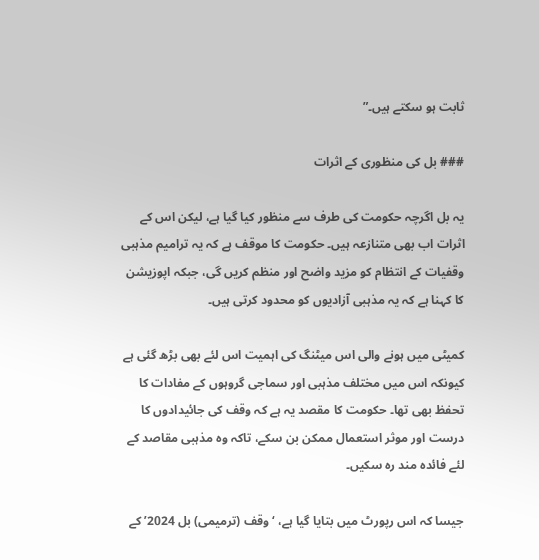ثابت ہو سکتے ہیں۔”

### بل کی منظوری کے اثرات

یہ بل اگرچہ حکومت کی طرف سے منظور کیا گیا ہے، لیکن اس کے اثرات اب بھی متنازعہ ہیں۔ حکومت کا موقف ہے کہ یہ ترامیم مذہبی وقفیات کے انتظام کو مزید واضح اور منظم کریں گی، جبکہ اپوزیشن کا کہنا ہے کہ یہ مذہبی آزادیوں کو محدود کرتی ہیں۔

کمیٹی میں ہونے والی اس میٹنگ کی اہمیت اس لئے بھی بڑھ گئی ہے کیونکہ اس میں مختلف مذہبی اور سماجی گروہوں کے مفادات کا تحفظ بھی تھا۔ حکومت کا مقصد یہ ہے کہ وقف کی جائیدادوں کا درست اور موثر استعمال ممکن بن سکے، تاکہ وہ مذہبی مقاصد کے لئے فائدہ مند رہ سکیں۔

جیسا کہ اس رپورٹ میں بتایا گیا ہے، ‘وقف (ترمیمی) بل 2024’ کے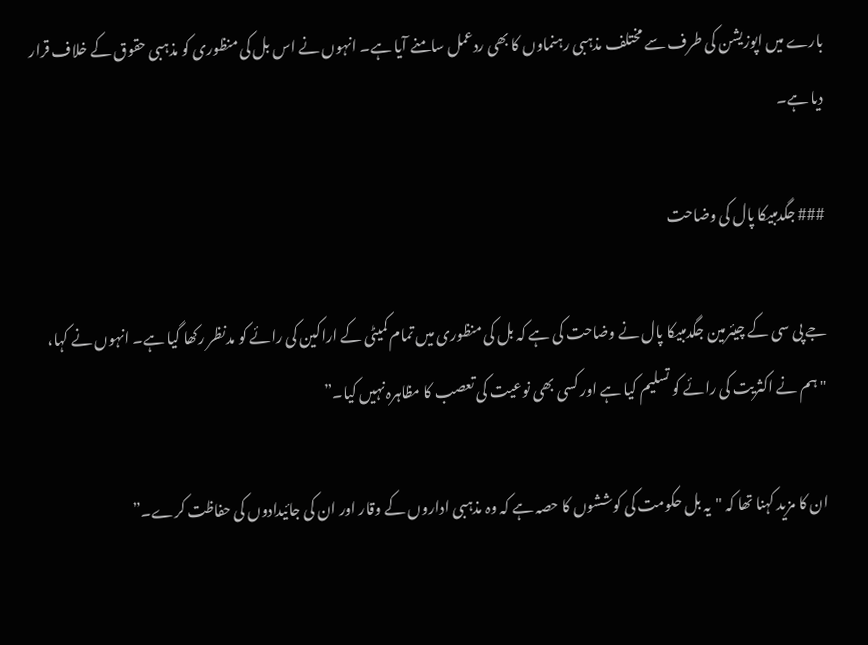بارے میں اپوزیشن کی طرف سے مختلف مذہبی رہنماوں کا بھی ردعمل سامنے آیا ہے۔ انہوں نے اس بل کی منظوری کو مذہبی حقوق کے خلاف قرار دیا ہے۔

### جگدمبیکا پال کی وضاحت

جے پی سی کے چیئرمین جگدمبیکا پال نے وضاحت کی ہے کہ بل کی منظوری میں تمام کمیٹی کے اراکین کی رائے کو مدنظر رکھا گیا ہے۔ انہوں نے کہا، "ہم نے اکثریت کی رائے کو تسلیم کیا ہے اور کسی بھی نوعیت کی تعصب کا مظاہرہ نہیں کیا۔”

ان کا مزید کہنا تھا کہ "یہ بل حکومت کی کوششوں کا حصہ ہے کہ وہ مذہبی اداروں کے وقار اور ان کی جائیدادوں کی حفاظت کرے۔”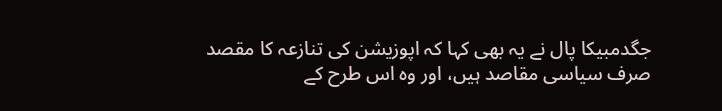جگدمبیکا پال نے یہ بھی کہا کہ اپوزیشن کی تنازعہ کا مقصد صرف سیاسی مقاصد ہیں، اور وہ اس طرح کے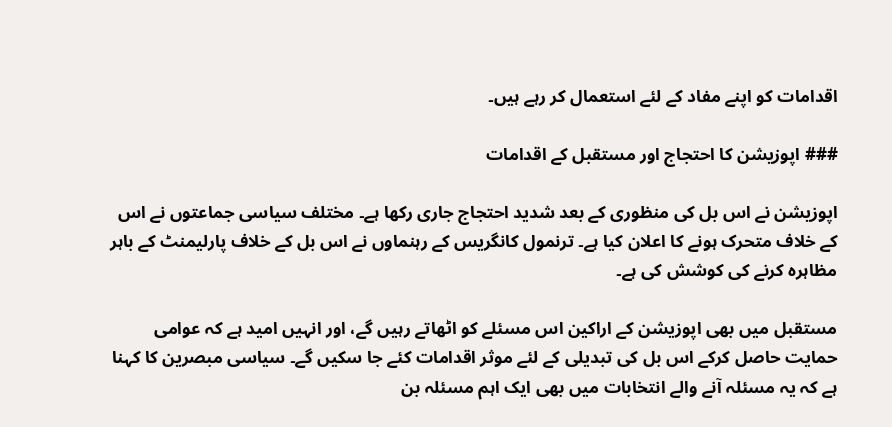اقدامات کو اپنے مفاد کے لئے استعمال کر رہے ہیں۔

### اپوزیشن کا احتجاج اور مستقبل کے اقدامات

اپوزیشن نے اس بل کی منظوری کے بعد شدید احتجاج جاری رکھا ہے۔ مختلف سیاسی جماعتوں نے اس کے خلاف متحرک ہونے کا اعلان کیا ہے۔ ترنمول کانگریس کے رہنماوں نے اس بل کے خلاف پارلیمنٹ کے باہر مظاہرہ کرنے کی کوشش کی ہے۔

مستقبل میں بھی اپوزیشن کے اراکین اس مسئلے کو اٹھاتے رہیں گے، اور انہیں امید ہے کہ عوامی حمایت حاصل کرکے اس بل کی تبدیلی کے لئے موثر اقدامات کئے جا سکیں گے۔ سیاسی مبصرین کا کہنا ہے کہ یہ مسئلہ آنے والے انتخابات میں بھی ایک اہم مسئلہ بن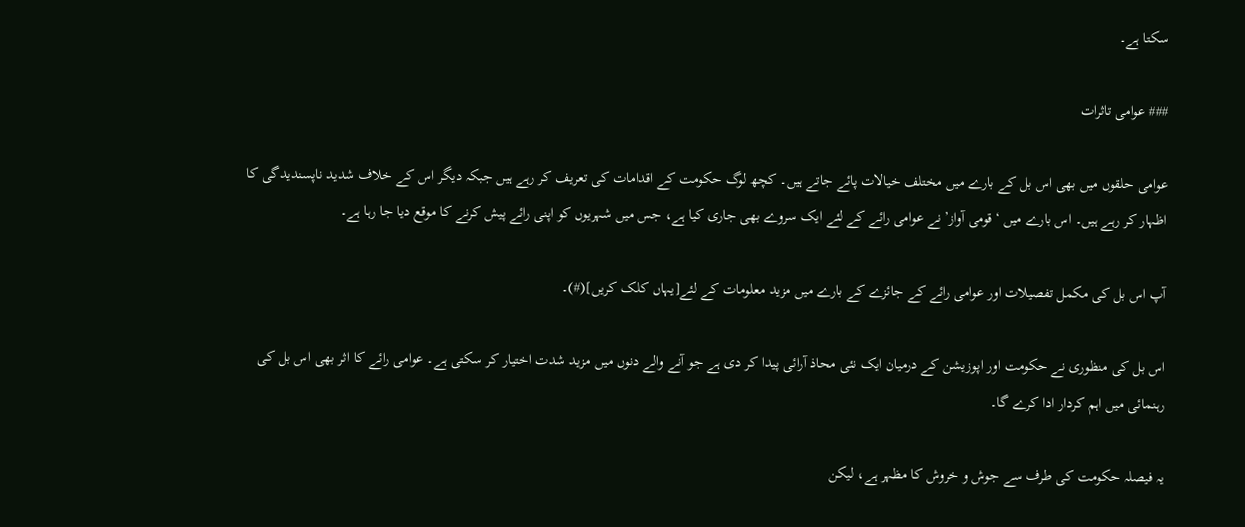سکتا ہے۔

### عوامی تاثرات

عوامی حلقوں میں بھی اس بل کے بارے میں مختلف خیالات پائے جاتے ہیں۔ کچھ لوگ حکومت کے اقدامات کی تعریف کر رہے ہیں جبکہ دیگر اس کے خلاف شدید ناپسندیدگی کا اظہار کر رہے ہیں۔ اس بارے میں ‘قومی آواز’ نے عوامی رائے کے لئے ایک سروے بھی جاری کیا ہے، جس میں شہریوں کو اپنی رائے پیش کرنے کا موقع دیا جا رہا ہے۔

آپ اس بل کی مکمل تفصیلات اور عوامی رائے کے جائزے کے بارے میں مزید معلومات کے لئے[یہاں کلک کریں](#)۔

اس بل کی منظوری نے حکومت اور اپوزیشن کے درمیان ایک نئی محاذ آرائی پیدا کر دی ہے جو آنے والے دنوں میں مزید شدت اختیار کر سکتی ہے۔ عوامی رائے کا اثر بھی اس بل کی رہنمائی میں اہم کردار ادا کرے گا۔

یہ فیصلہ حکومت کی طرف سے جوش و خروش کا مظہر ہے، لیکن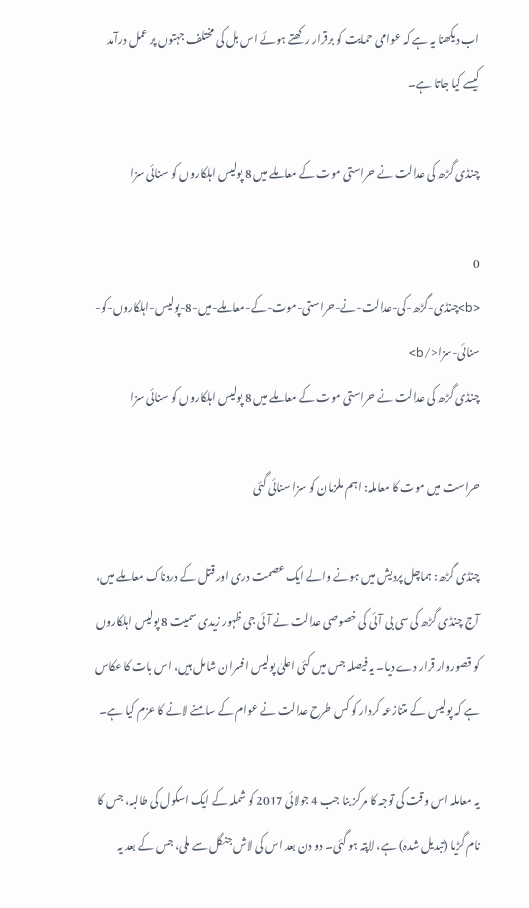اب دیکھنا یہ ہے کہ عوامی حمایت کو برقرار رکھتے ہوئے اس بل کی مختلف جہتوں پر عمل درآمد کیسے کیا جاتا ہے۔

چنڈی گڑھ کی عدالت نے حراستی موت کے معاملے میں 8 پولیس اہلکاروں کو سنائی سزا

0
<b>چنڈی-گڑھ-کی-عدالت-نے-حراستی-موت-کے-معاملے-میں-8-پولیس-اہلکاروں-کو-سنائی-سزا</b>
چنڈی گڑھ کی عدالت نے حراستی موت کے معاملے میں 8 پولیس اہلکاروں کو سنائی سزا

حراست میں موت کا معاملہ: اہم ملزمان کو سزا سنائی گئی

چنڈی گڑھ: ہماچل پردیش میں ہونے والے ایک عصمت دری اور قتل کے دردناک معاملے میں، آج چنڈی گڑھ کی سی بی آئی کی خصوصی عدالت نے آئی جی ظہور زیدی سمیت 8 پولیس اہلکاروں کو قصوروار قرار دے دیا۔ یہ فیصلہ جس میں کئی اعلیٰ پولیس افسران شامل ہیں، اس بات کا عکاس ہے کہ پولیس کے متنازعہ کردار کو کس طرح عدالت نے عوام کے سامنے لانے کا عزم کیا ہے۔

یہ معاملہ اس وقت کی توجہ کا مرکز بنا جب 4 جولائی 2017 کو شملہ کے ایک اسکول کی طالبہ، جس کا نام گڑیا (تبدیل شدہ) ہے، لاپتہ ہو گئی۔ دو دن بعد اس کی لاش جنگل سے ملی، جس کے بعد یہ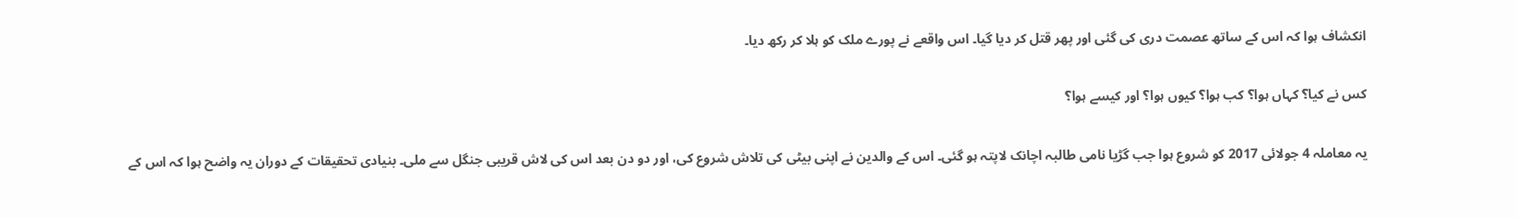انکشاف ہوا کہ اس کے ساتھ عصمت دری کی گئی اور پھر قتل کر دیا گیا۔ اس واقعے نے پورے ملک کو ہلا کر رکھ دیا۔

کس نے کیا؟ کہاں ہوا؟ کب ہوا؟ کیوں ہوا؟ اور کیسے ہوا؟

یہ معاملہ 4 جولائی 2017 کو شروع ہوا جب گڑیا نامی طالبہ اچانک لاپتہ ہو گئی۔ اس کے والدین نے اپنی بیٹی کی تلاش شروع کی، اور دو دن بعد اس کی لاش قریبی جنگل سے ملی۔ بنیادی تحقیقات کے دوران یہ واضح ہوا کہ اس کے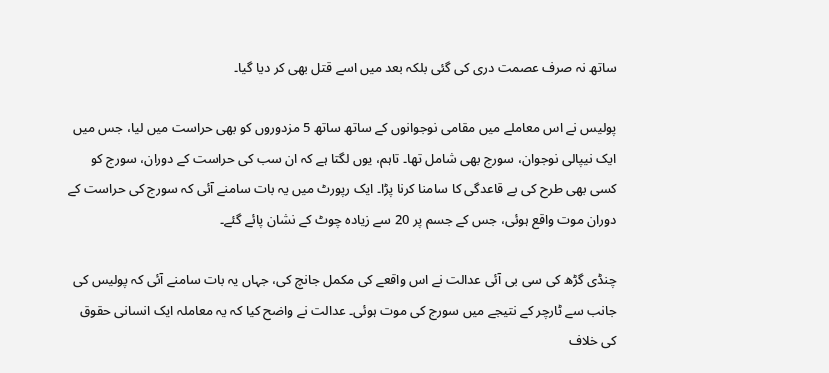ساتھ نہ صرف عصمت دری کی گئی بلکہ بعد میں اسے قتل بھی کر دیا گیا۔

پولیس نے اس معاملے میں مقامی نوجوانوں کے ساتھ ساتھ 5 مزدوروں کو بھی حراست میں لیا، جس میں ایک نیپالی نوجوان، سورج بھی شامل تھا۔ تاہم، یوں لگتا ہے کہ ان سب کی حراست کے دوران، سورج کو کسی بھی طرح کی بے قاعدگی کا سامنا کرنا پڑا۔ ایک رپورٹ میں یہ بات سامنے آئی کہ سورج کی حراست کے دوران موت واقع ہوئی، جس کے جسم پر 20 سے زیادہ چوٹ کے نشان پائے گئے۔

چنڈی گڑھ کی سی بی آئی عدالت نے اس واقعے کی مکمل جانچ کی، جہاں یہ بات سامنے آئی کہ پولیس کی جانب سے ٹارچر کے نتیجے میں سورج کی موت ہوئی۔ عدالت نے واضح کیا کہ یہ معاملہ ایک انسانی حقوق کی خلاف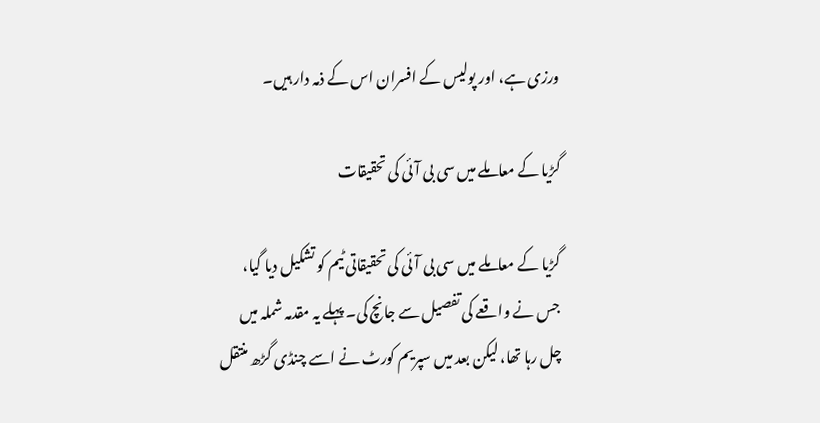ورزی ہے، اور پولیس کے افسران اس کے ذمہ دار ہیں۔

گڑیا کے معاملے میں سی بی آئی کی تحقیقات

گڑیا کے معاملے میں سی بی آئی کی تحقیقاتی ٹیم کو تشکیل دیا گیا، جس نے واقعے کی تفصیل سے جانچ کی۔ پہلے یہ مقدمہ شملہ میں چل رہا تھا، لیکن بعد میں سپریم کورٹ نے اسے چنڈی گڑھ منتقل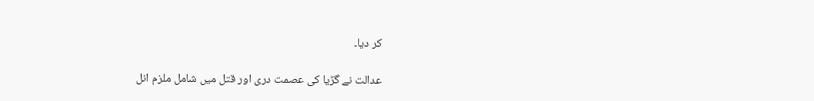کر دیا۔

عدالت نے گڑیا کی عصمت دری اور قتل میں شامل ملزم انل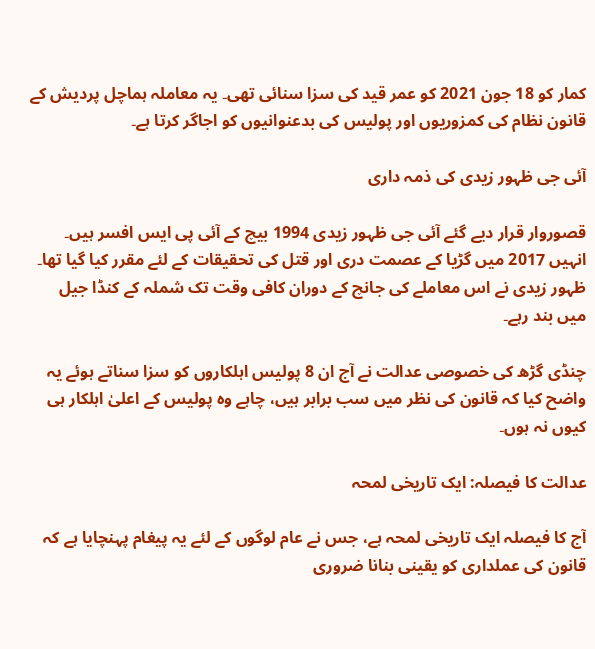کمار کو 18 جون 2021 کو عمر قید کی سزا سنائی تھی۔ یہ معاملہ ہماچل پردیش کے قانون نظام کی کمزوریوں اور پولیس کی بدعنوانیوں کو اجاگر کرتا ہے۔

آئی جی ظہور زیدی کی ذمہ داری

قصوروار قرار دیے گئے آئی جی ظہور زیدی 1994 بیچ کے آئی پی ایس افسر ہیں۔ انہیں 2017 میں گڑیا کے عصمت دری اور قتل کی تحقیقات کے لئے مقرر کیا گیا تھا۔ ظہور زیدی نے اس معاملے کی جانچ کے دوران کافی وقت تک شملہ کے کنڈا جیل میں بند رہے۔

چنڈی گڑھ کی خصوصی عدالت نے آج ان 8 پولیس اہلکاروں کو سزا سناتے ہوئے یہ واضح کیا کہ قانون کی نظر میں سب برابر ہیں، چاہے وہ پولیس کے اعلیٰ اہلکار ہی کیوں نہ ہوں۔

عدالت کا فیصلہ: ایک تاریخی لمحہ

آج کا فیصلہ ایک تاریخی لمحہ ہے، جس نے عام لوگوں کے لئے یہ پیغام پہنچایا ہے کہ قانون کی عملداری کو یقینی بنانا ضروری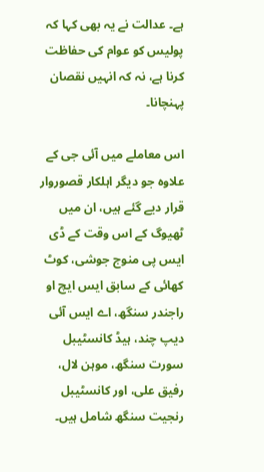ہے۔ عدالت نے یہ بھی کہا کہ پولیس کو عوام کی حفاظت کرنا ہے، نہ کہ انہیں نقصان پہنچانا۔

اس معاملے میں آئی جی کے علاوہ جو دیگر اہلکار قصوروار قرار دیے گئے ہیں، ان میں ٹھیوگ کے اس وقت کے ڈی ایس پی منوج جوشی، کوٹ کھائی کے سابق ایس ایچ او راجندر سنگھ، اے ایس آئی دیپ چند، ہیڈ کانسٹیبل سورت سنگھ، موہن لال، رفیق علی، اور کانسٹیبل رنجیت سنگھ شامل ہیں۔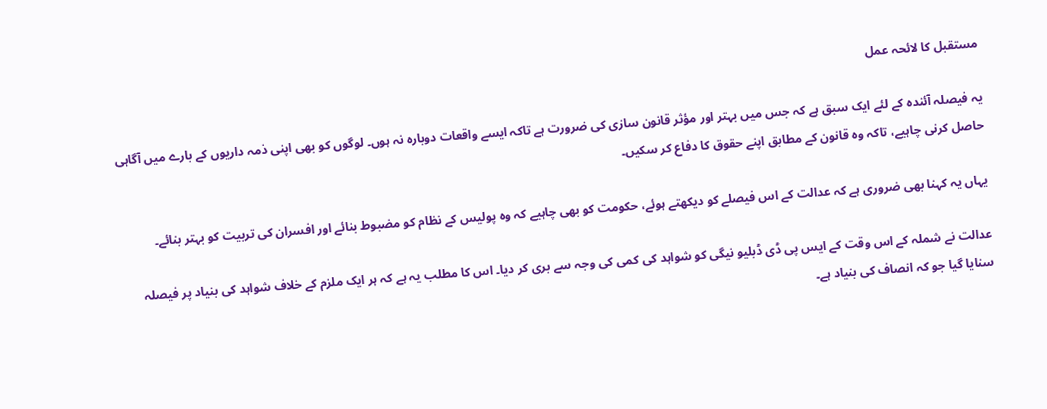مستقبل کا لائحہ عمل

یہ فیصلہ آئندہ کے لئے ایک سبق ہے کہ جس میں بہتر اور مؤثر قانون سازی کی ضرورت ہے تاکہ ایسے واقعات دوبارہ نہ ہوں۔ لوگوں کو بھی اپنی ذمہ داریوں کے بارے میں آگاہی حاصل کرنی چاہیے، تاکہ وہ قانون کے مطابق اپنے حقوق کا دفاع کر سکیں۔

یہاں یہ کہنا بھی ضروری ہے کہ عدالت کے اس فیصلے کو دیکھتے ہوئے، حکومت کو بھی چاہیے کہ وہ پولیس کے نظام کو مضبوط بنائے اور افسران کی تربیت کو بہتر بنائے۔

عدالت نے شملہ کے اس وقت کے ایس پی ڈی ڈبلیو نیگی کو شواہد کی کمی کی وجہ سے بری کر دیا۔ اس کا مطلب یہ ہے کہ ہر ایک ملزم کے خلاف شواہد کی بنیاد پر فیصلہ سنایا گیا جو کہ انصاف کی بنیاد ہے۔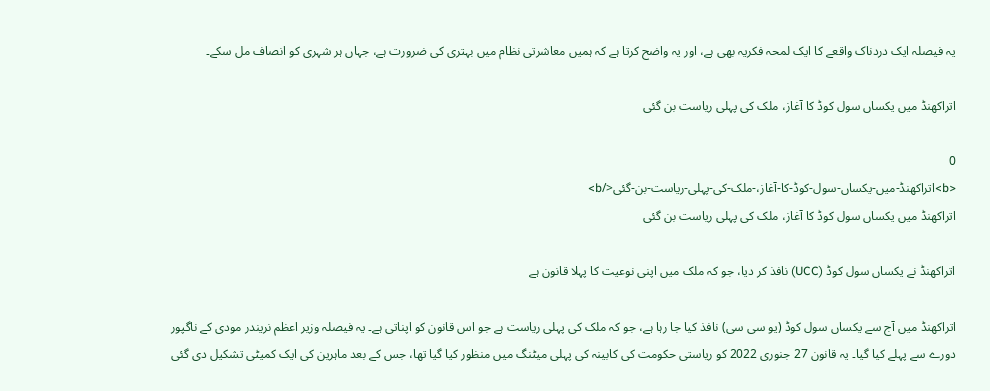یہ فیصلہ ایک دردناک واقعے کا ایک لمحہ فکریہ بھی ہے، اور یہ واضح کرتا ہے کہ ہمیں معاشرتی نظام میں بہتری کی ضرورت ہے، جہاں ہر شہری کو انصاف مل سکے۔

اتراکھنڈ میں یکساں سول کوڈ کا آغاز، ملک کی پہلی ریاست بن گئی

0
<b>اتراکھنڈ-میں-یکساں-سول-کوڈ-کا-آغاز،-ملک-کی-پہلی-ریاست-بن-گئی</b>
اتراکھنڈ میں یکساں سول کوڈ کا آغاز، ملک کی پہلی ریاست بن گئی

اتراکھنڈ نے یکساں سول کوڈ (UCC) نافذ کر دیا، جو کہ ملک میں اپنی نوعیت کا پہلا قانون ہے

اتراکھنڈ میں آج سے یکساں سول کوڈ (یو سی سی) نافذ کیا جا رہا ہے، جو کہ ملک کی پہلی ریاست ہے جو اس قانون کو اپناتی ہے۔ یہ فیصلہ وزیر اعظم نریندر مودی کے ناگپور دورے سے پہلے کیا گیا۔ یہ قانون 27 جنوری 2022 کو ریاستی حکومت کی کابینہ کی پہلی میٹنگ میں منظور کیا گیا تھا، جس کے بعد ماہرین کی ایک کمیٹی تشکیل دی گئی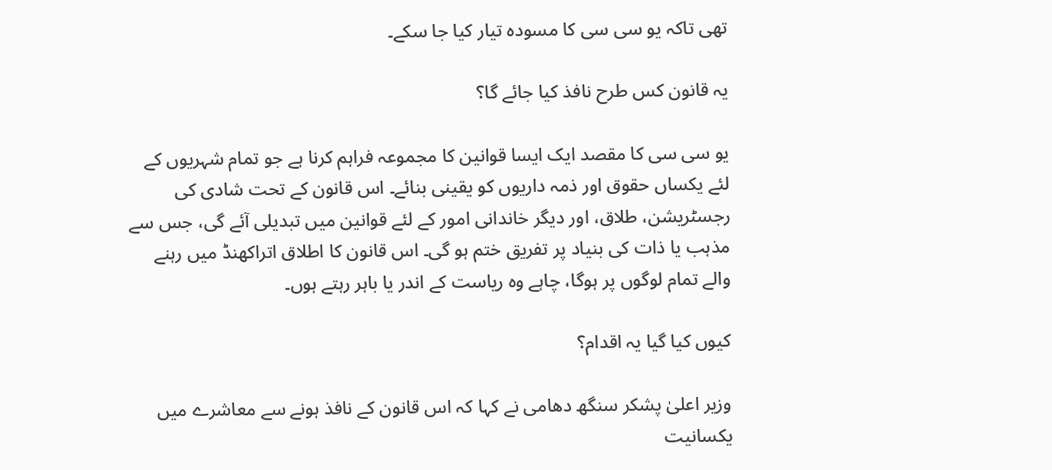تھی تاکہ یو سی سی کا مسودہ تیار کیا جا سکے۔

یہ قانون کس طرح نافذ کیا جائے گا؟

یو سی سی کا مقصد ایک ایسا قوانین کا مجموعہ فراہم کرنا ہے جو تمام شہریوں کے لئے یکساں حقوق اور ذمہ داریوں کو یقینی بنائے۔ اس قانون کے تحت شادی کی رجسٹریشن، طلاق، اور دیگر خاندانی امور کے لئے قوانین میں تبدیلی آئے گی، جس سے مذہب یا ذات کی بنیاد پر تفریق ختم ہو گی۔ اس قانون کا اطلاق اتراکھنڈ میں رہنے والے تمام لوگوں پر ہوگا، چاہے وہ ریاست کے اندر یا باہر رہتے ہوں۔

کیوں کیا گیا یہ اقدام؟

وزیر اعلیٰ پشکر سنگھ دھامی نے کہا کہ اس قانون کے نافذ ہونے سے معاشرے میں یکسانیت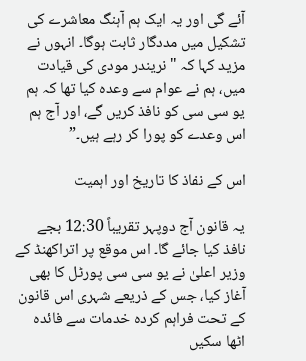آئے گی اور یہ ایک ہم آہنگ معاشرے کی تشکیل میں مددگار ثابت ہوگا۔ انہوں نے مزید کہا کہ "نریندر مودی کی قیادت میں، ہم نے عوام سے وعدہ کیا تھا کہ ہم یو سی سی کو نافذ کریں گے، اور آج ہم اس وعدے کو پورا کر رہے ہیں۔”

اس کے نفاذ کا تاریخ اور اہمیت

یہ قانون آج دوپہر تقریباً 12:30 بجے نافذ کیا جائے گا۔ اس موقع پر اتراکھنڈ کے وزیر اعلیٰ نے یو سی سی پورٹل کا بھی آغاز کیا، جس کے ذریعے شہری اس قانون کے تحت فراہم کردہ خدمات سے فائدہ اٹھا سکیں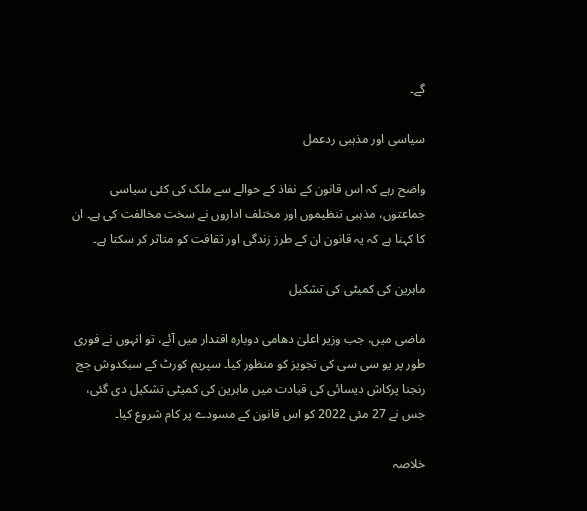گے۔

سیاسی اور مذہبی ردعمل

واضح رہے کہ اس قانون کے نفاذ کے حوالے سے ملک کی کئی سیاسی جماعتوں، مذہبی تنظیموں اور مختلف اداروں نے سخت مخالفت کی ہے۔ ان کا کہنا ہے کہ یہ قانون ان کے طرز زندگی اور ثقافت کو متاثر کر سکتا ہے۔

ماہرین کی کمیٹی کی تشکیل

ماضی میں، جب وزیر اعلیٰ دھامی دوبارہ اقتدار میں آئے، تو انہوں نے فوری طور پر یو سی سی کی تجویز کو منظور کیا۔ سپریم کورٹ کے سبکدوش جج رنجنا پرکاش دیسائی کی قیادت میں ماہرین کی کمیٹی تشکیل دی گئی، جس نے 27 مئی 2022 کو اس قانون کے مسودے پر کام شروع کیا۔

خلاصہ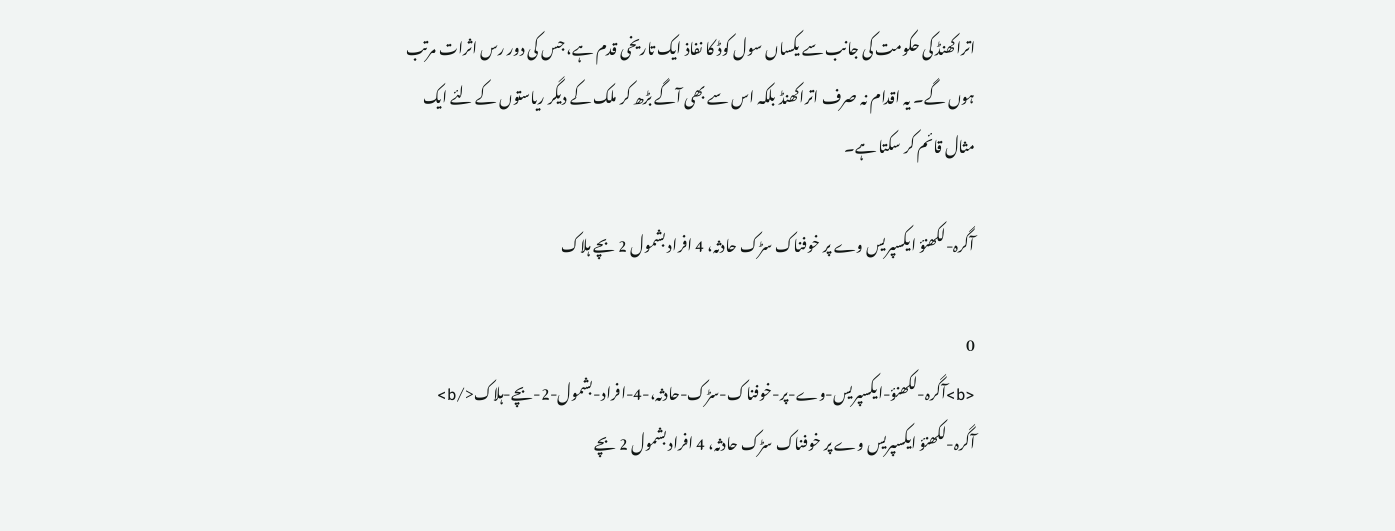اتراکھنڈ کی حکومت کی جانب سے یکساں سول کوڈ کا نفاذ ایک تاریخی قدم ہے، جس کی دور رس اثرات مرتب ہوں گے۔ یہ اقدام نہ صرف اتراکھنڈ بلکہ اس سے بھی آگے بڑھ کر ملک کے دیگر ریاستوں کے لئے ایک مثال قائم کر سکتا ہے۔

آگرہ-لکھنؤ ایکسپریس وے پر خوفناک سڑک حادثہ، 4 افراد بشمول 2 بچے ہلاک

0
<b>آگرہ-لکھنؤ-ایکسپریس-وے-پر-خوفناک-سڑک-حادثہ،-4-افراد-بشمول-2-بچے-ہلاک</b>
آگرہ-لکھنؤ ایکسپریس وے پر خوفناک سڑک حادثہ، 4 افراد بشمول 2 بچے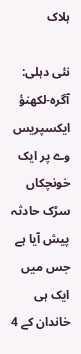ہلاک

نئی دہلی: آگرہ-لکھنؤ ایکسپریس وے پر ایک خونچکاں سڑک حادثہ پیش آیا ہے جس میں ایک ہی خاندان کے 4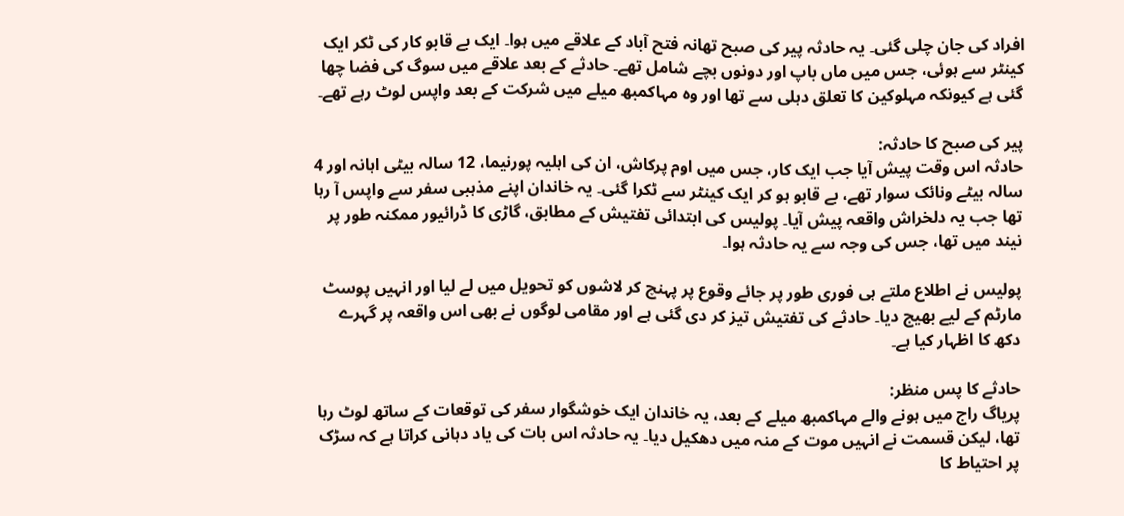افراد کی جان چلی گئی۔ یہ حادثہ پیر کی صبح تھانہ فتح آباد کے علاقے میں ہوا۔ ایک بے قابو کار کی ٹکر ایک کینٹر سے ہوئی، جس میں ماں باپ اور دونوں بچے شامل تھے۔ حادثے کے بعد علاقے میں سوگ کی فضا چھا گئی ہے کیونکہ مہلوکین کا تعلق دہلی سے تھا اور وہ مہاکمبھ میلے میں شرکت کے بعد واپس لوٹ رہے تھے۔

پیر کی صبح کا حادثہ:
حادثہ اس وقت پیش آیا جب ایک کار، جس میں اوم پرکاش، ان کی اہلیہ پورنیما، 12 سالہ بیٹی اہانہ اور 4 سالہ بیٹے ونائک سوار تھے، بے قابو ہو کر ایک کینٹر سے ٹکرا گئی۔ یہ خاندان اپنے مذہبی سفر سے واپس آ رہا تھا جب یہ دلخراش واقعہ پیش آیا۔ پولیس کی ابتدائی تفتیش کے مطابق، گاڑی کا ڈرائیور ممکنہ طور پر نیند میں تھا، جس کی وجہ سے یہ حادثہ ہوا۔

پولیس نے اطلاع ملتے ہی فوری طور پر جائے وقوع پر پہنچ کر لاشوں کو تحویل میں لے لیا اور انہیں پوسٹ مارٹم کے لیے بھیج دیا۔ حادثے کی تفتیش تیز کر دی گئی ہے اور مقامی لوگوں نے بھی اس واقعہ پر گہرے دکھ کا اظہار کیا ہے۔

حادثے کا پس منظر:
پریاگ راج میں ہونے والے مہاکمبھ میلے کے بعد، یہ خاندان ایک خوشگوار سفر کی توقعات کے ساتھ لوٹ رہا تھا، لیکن قسمت نے انہیں موت کے منہ میں دھکیل دیا۔ یہ حادثہ اس بات کی یاد دہانی کراتا ہے کہ سڑک پر احتیاط کا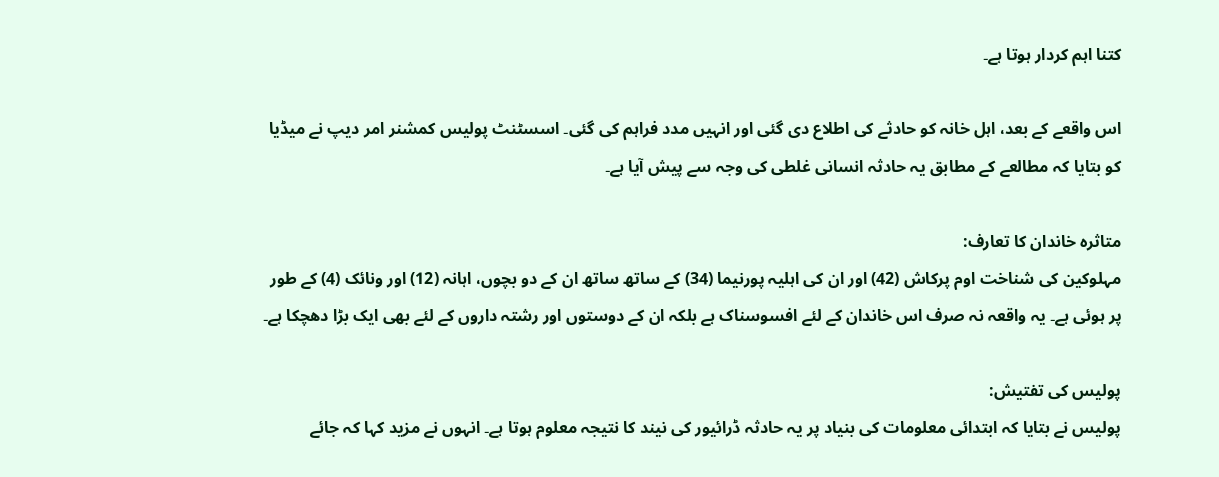کتنا اہم کردار ہوتا ہے۔

اس واقعے کے بعد، اہل خانہ کو حادثے کی اطلاع دی گئی اور انہیں مدد فراہم کی گئی۔ اسسٹنٹ پولیس کمشنر امر دیپ نے میڈیا کو بتایا کہ مطالعے کے مطابق یہ حادثہ انسانی غلطی کی وجہ سے پیش آیا ہے۔

متاثرہ خاندان کا تعارف:
مہلوکین کی شناخت اوم پرکاش (42) اور ان کی اہلیہ پورنیما (34) کے ساتھ ساتھ ان کے دو بچوں، اہانہ (12) اور ونائک (4) کے طور پر ہوئی ہے۔ یہ واقعہ نہ صرف اس خاندان کے لئے افسوسناک ہے بلکہ ان کے دوستوں اور رشتہ داروں کے لئے بھی ایک بڑا دھچکا ہے۔

پولیس کی تفتیش:
پولیس نے بتایا کہ ابتدائی معلومات کی بنیاد پر یہ حادثہ ڈرائیور کی نیند کا نتیجہ معلوم ہوتا ہے۔ انہوں نے مزید کہا کہ جائے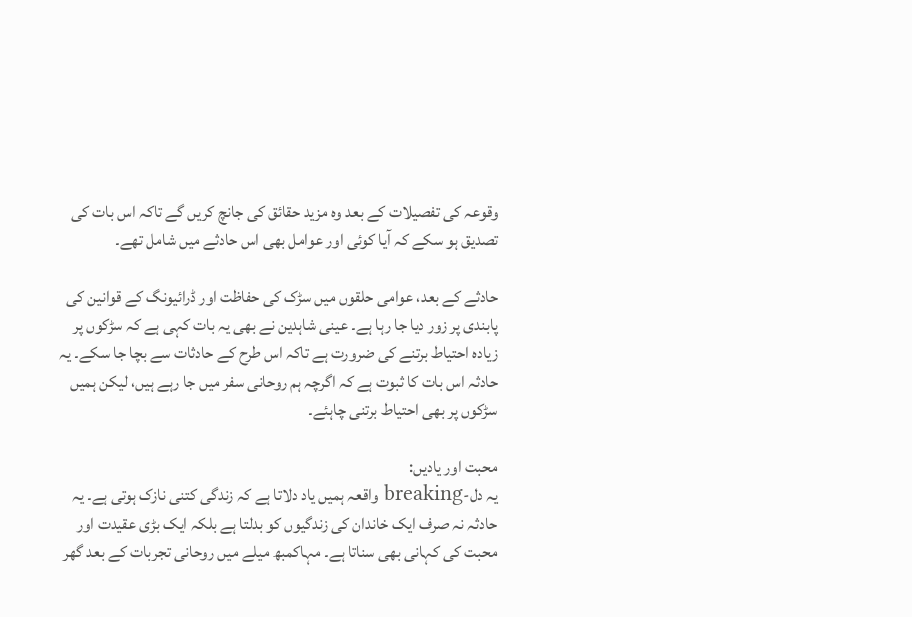وقوعہ کی تفصیلات کے بعد وہ مزید حقائق کی جانچ کریں گے تاکہ اس بات کی تصدیق ہو سکے کہ آیا کوئی اور عوامل بھی اس حادثے میں شامل تھے۔

حادثے کے بعد، عوامی حلقوں میں سڑک کی حفاظت اور ڈرائیونگ کے قوانین کی پابندی پر زور دیا جا رہا ہے۔ عینی شاہدین نے بھی یہ بات کہی ہے کہ سڑکوں پر زیادہ احتیاط برتنے کی ضرورت ہے تاکہ اس طرح کے حادثات سے بچا جا سکے۔ یہ حادثہ اس بات کا ثبوت ہے کہ اگرچہ ہم روحانی سفر میں جا رہے ہیں، لیکن ہمیں سڑکوں پر بھی احتیاط برتنی چاہئے۔

محبت اور یادیں:
یہ دل-breaking واقعہ ہمیں یاد دلاتا ہے کہ زندگی کتنی نازک ہوتی ہے۔ یہ حادثہ نہ صرف ایک خاندان کی زندگیوں کو بدلتا ہے بلکہ ایک بڑی عقیدت اور محبت کی کہانی بھی سناتا ہے۔ مہاکمبھ میلے میں روحانی تجربات کے بعد گھر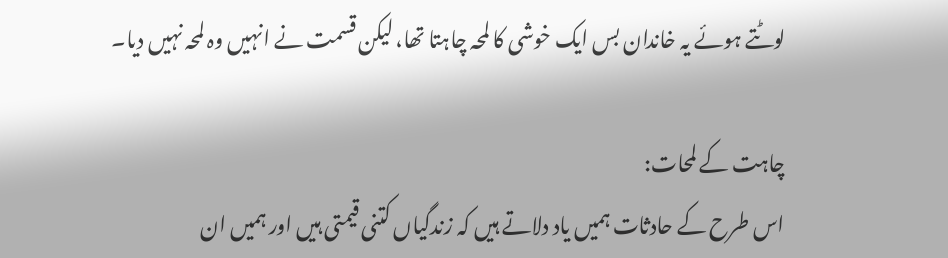لوٹتے ہوئے یہ خاندان بس ایک خوشی کا لمحہ چاہتا تھا، لیکن قسمت نے انہیں وہ لمحہ نہیں دیا۔

چاہت کے لمحات:
اس طرح کے حادثات ہمیں یاد دلاتے ہیں کہ زندگیاں کتنی قیمتی ہیں اور ہمیں ان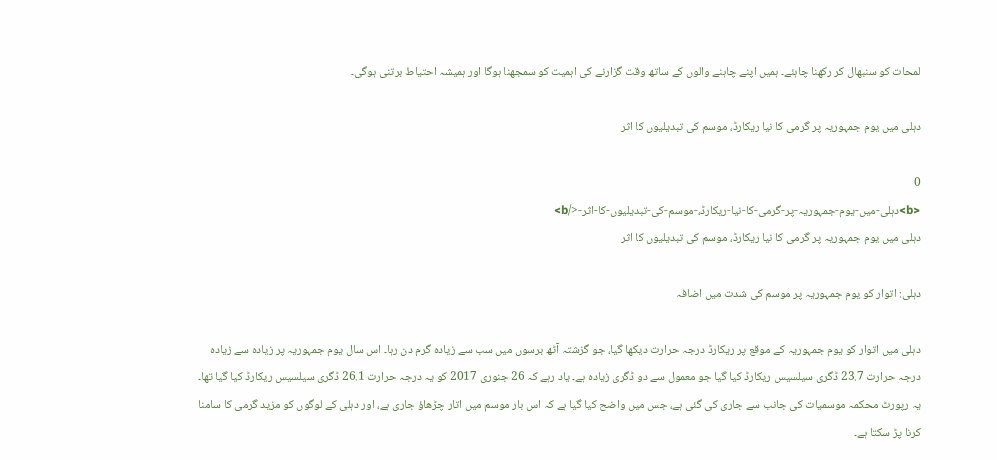لمحات کو سنبھال کر رکھنا چاہئے۔ ہمیں اپنے چاہنے والوں کے ساتھ وقت گزارنے کی اہمیت کو سمجھنا ہوگا اور ہمیشہ احتیاط برتنی ہوگی۔

دہلی میں یوم جمہوریہ پر گرمی کا نیا ریکارڈ، موسم کی تبدیلیوں کا اثر

0
<b>دہلی-میں-یوم-جمہوریہ-پر-گرمی-کا-نیا-ریکارڈ،-موسم-کی-تبدیلیوں-کا-اثر-</b>
دہلی میں یوم جمہوریہ پر گرمی کا نیا ریکارڈ، موسم کی تبدیلیوں کا اثر

دہلی: اتوار کو یوم جمہوریہ پر موسم کی شدت میں اضافہ

دہلی میں اتوار کو یوم جمہوریہ کے موقع پر ریکارڈ درجہ حرارت دیکھا گیا، جو گزشتہ آٹھ برسوں میں سب سے زیادہ گرم دن رہا۔ اس سال یوم جمہوریہ پر زیادہ سے زیادہ درجہ حرارت 23.7 ڈگری سیلسیس ریکارڈ کیا گیا جو معمول سے دو ڈگری زیادہ ہے۔ یاد رہے کہ 26 جنوری 2017 کو یہ درجہ حرارت 26.1 ڈگری سیلسیس ریکارڈ کیا گیا تھا۔ یہ رپورٹ محکمہ موسمیات کی جانب سے جاری کی گئی ہے، جس میں واضح کیا گیا ہے کہ اس بار موسم میں اتار چڑھاؤ جاری ہے، اور دہلی کے لوگوں کو مزید گرمی کا سامنا کرنا پڑ سکتا ہے۔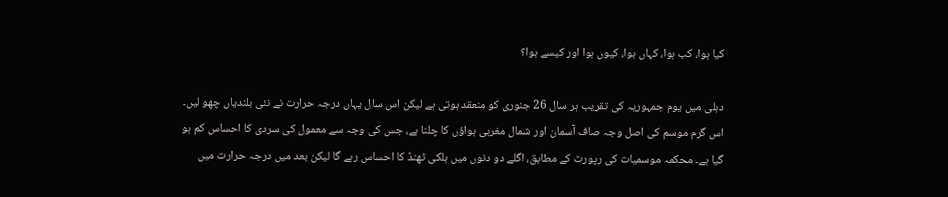کیا ہوا، کب ہوا، کہاں ہوا، کیوں ہوا اور کیسے ہوا؟

دہلی میں یوم جمہوریہ کی تقریب ہر سال 26 جنوری کو منعقد ہوتی ہے لیکن اس سال یہاں درجہ حرارت نے نئی بلندیاں چھو لیں۔ اس گرم موسم کی اصل وجہ صاف آسمان اور شمال مغربی ہواؤں کا چلنا ہے، جس کی وجہ سے معمول کی سردی کا احساس کم ہو گیا ہے۔ محکمہ موسمیات کی رپورٹ کے مطابق، اگلے دو دنوں میں ہلکی ٹھنڈ کا احساس رہے گا لیکن بعد میں درجہ حرارت میں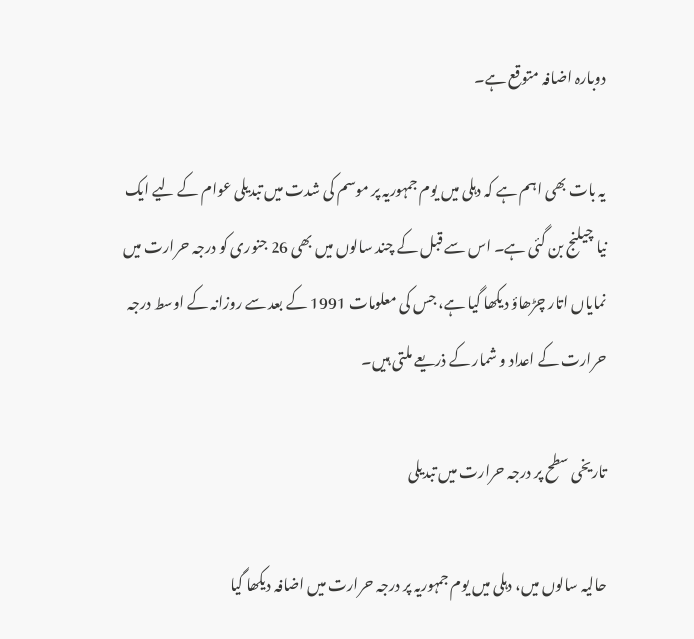دوبارہ اضافہ متوقع ہے۔

یہ بات بھی اہم ہے کہ دہلی میں یوم جمہوریہ پر موسم کی شدت میں تبدیلی عوام کے لیے ایک نیا چیلنج بن گئی ہے۔ اس سے قبل کے چند سالوں میں بھی 26 جنوری کو درجہ حرارت میں نمایاں اتار چڑھاؤ دیکھا گیا ہے، جس کی معلومات 1991 کے بعد سے روزانہ کے اوسط درجہ حرارت کے اعداد و شمار کے ذریعے ملتی ہیں۔

تاریخی سطح پر درجہ حرارت میں تبدیلی

حالیہ سالوں میں، دہلی میں یوم جمہوریہ پر درجہ حرارت میں اضافہ دیکھا گیا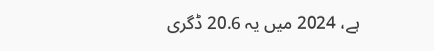ہے، 2024 میں یہ 20.6 ڈگری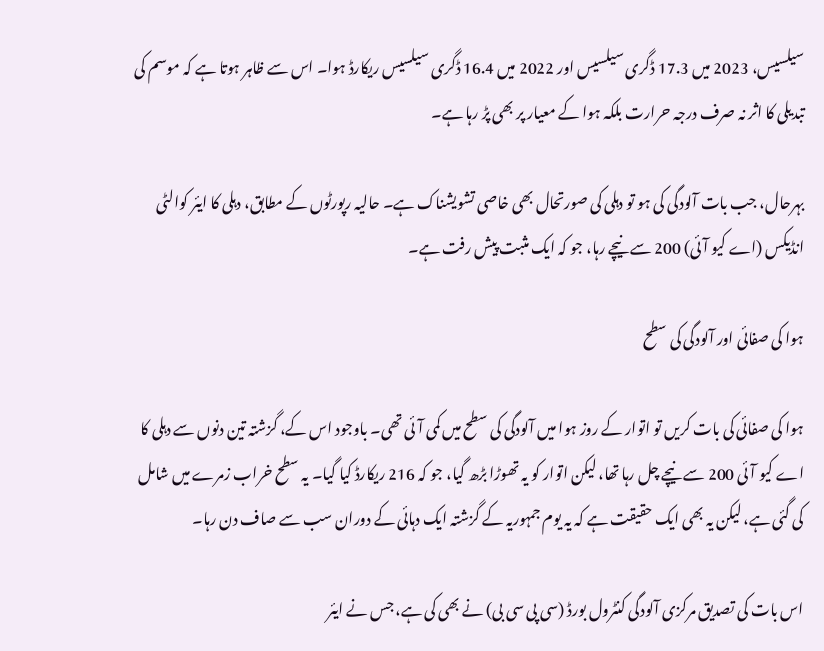سیلسیس، 2023 میں 17.3 ڈگری سیلسیس اور 2022 میں 16.4 ڈگری سیلسیس ریکارڈ ہوا۔ اس سے ظاہر ہوتا ہے کہ موسم کی تبدیلی کا اثر نہ صرف درجہ حرارت بلکہ ہوا کے معیار پر بھی پڑ رہا ہے۔

بہرحال، جب بات آلودگی کی ہو تو دہلی کی صورتحال بھی خاصی تشویشناک ہے۔ حالیہ رپورٹوں کے مطابق، دہلی کا ایئر کوالٹی انڈیکس (اے کیو آئی) 200 سے نیچے رہا، جو کہ ایک مثبت پیش رفت ہے۔

ہوا کی صفائی اور آلودگی کی سطح

ہوا کی صفائی کی بات کریں تو اتوار کے روز ہوا میں آلودگی کی سطح میں کمی آئی تھی۔ باوجود اس کے، گزشتہ تین دنوں سے دہلی کا اے کیو آئی 200 سے نیچے چل رہا تھا، لیکن اتوار کو یہ تھوڑا بڑھ گیا، جو کہ 216 ریکارڈ کیا گیا۔ یہ سطح خراب زمرے میں شامل کی گئی ہے، لیکن یہ بھی ایک حقیقت ہے کہ یہ یوم جمہوریہ کے گزشتہ ایک دہائی کے دوران سب سے صاف دن رہا۔

اس بات کی تصدیق مرکزی آلودگی کنٹرول بورڈ (سی پی سی بی) نے بھی کی ہے، جس نے ایئر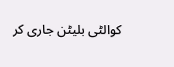کوالٹی بلیٹن جاری کر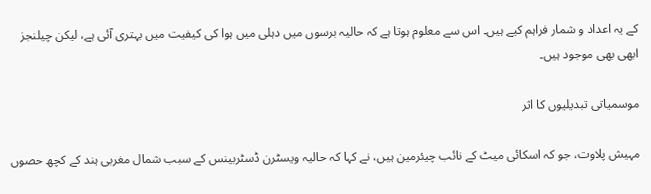کے یہ اعداد و شمار فراہم کیے ہیں۔ اس سے معلوم ہوتا ہے کہ حالیہ برسوں میں دہلی میں ہوا کی کیفیت میں بہتری آئی ہے، لیکن چیلنجز ابھی بھی موجود ہیں۔

موسمیاتی تبدیلیوں کا اثر

مہیش پلاوت، جو کہ اسکائی میٹ کے نائب چیئرمین ہیں، نے کہا کہ حالیہ ویسٹرن ڈسٹربینس کے سبب شمال مغربی ہند کے کچھ حصوں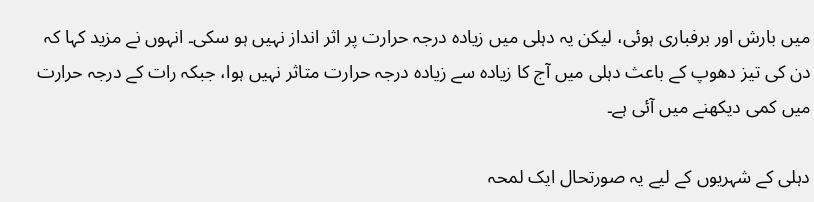میں بارش اور برفباری ہوئی، لیکن یہ دہلی میں زیادہ درجہ حرارت پر اثر انداز نہیں ہو سکی۔ انہوں نے مزید کہا کہ دن کی تیز دھوپ کے باعث دہلی میں آج کا زیادہ سے زیادہ درجہ حرارت متاثر نہیں ہوا، جبکہ رات کے درجہ حرارت میں کمی دیکھنے میں آئی ہے۔

دہلی کے شہریوں کے لیے یہ صورتحال ایک لمحہ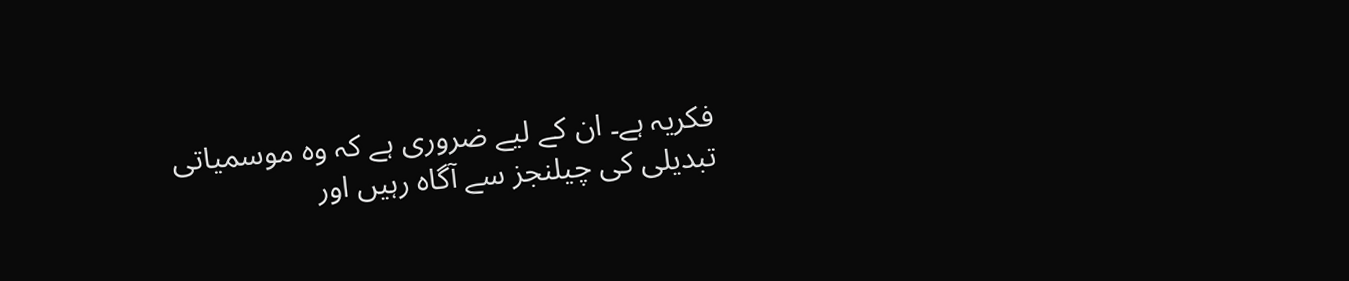فکریہ ہے۔ ان کے لیے ضروری ہے کہ وہ موسمیاتی تبدیلی کی چیلنجز سے آگاہ رہیں اور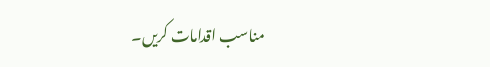مناسب اقدامات کریں۔